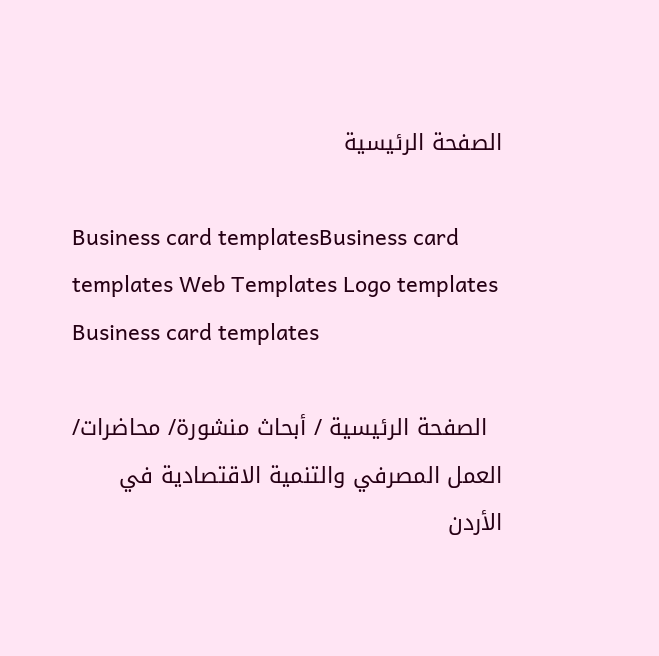الصفحة الرئيسية

Business card templatesBusiness card templates Web Templates Logo templates Business card templates

  الصفحة الرئيسية / أبحاث منشورة/ محاضرات/ العمل المصرفي والتنمية الاقتصادية في الأردن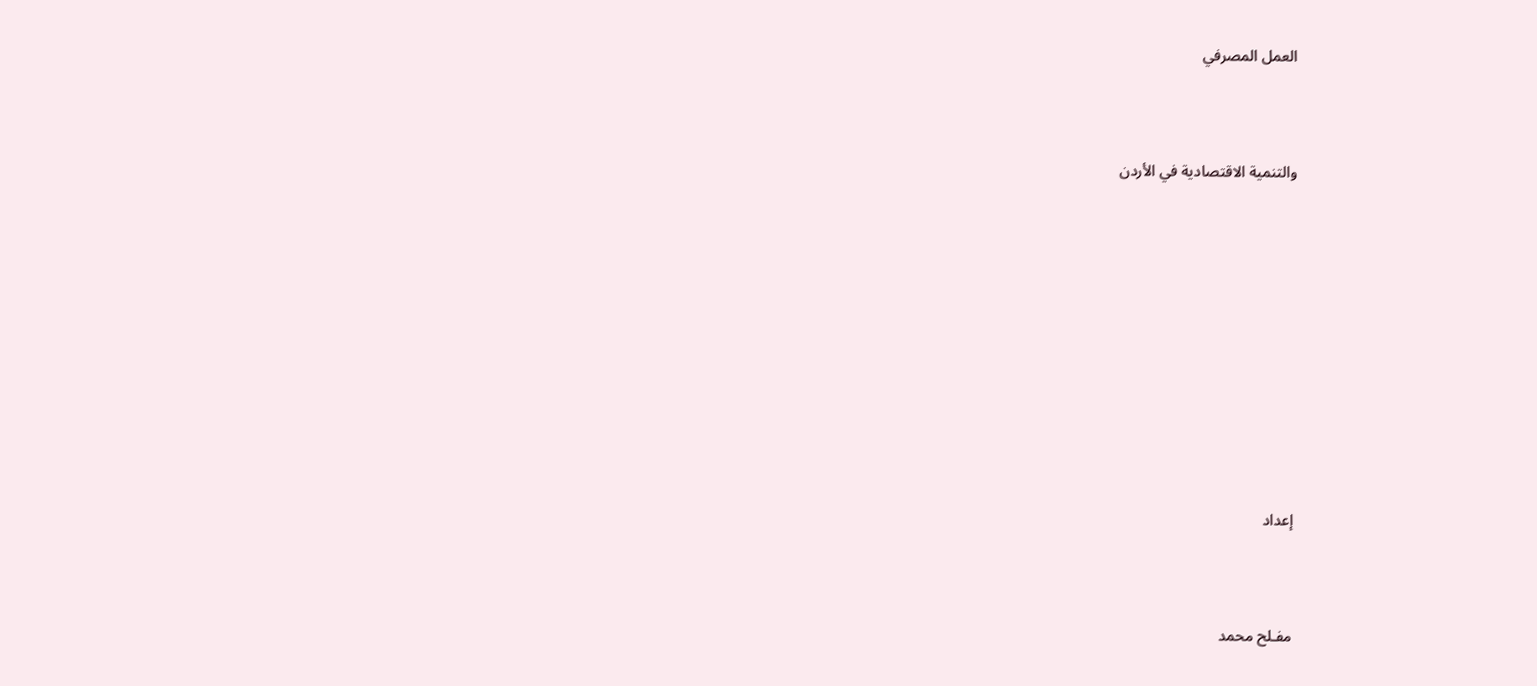العمل المصرفي



والتنمية الاقتصادية في الأردن











إعداد



مفـلح محمد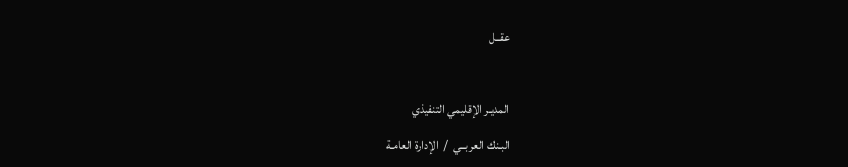عقــل



المديـر الإقليمي التنفيذي

البـنك العربــي  /  الإدارة العامـة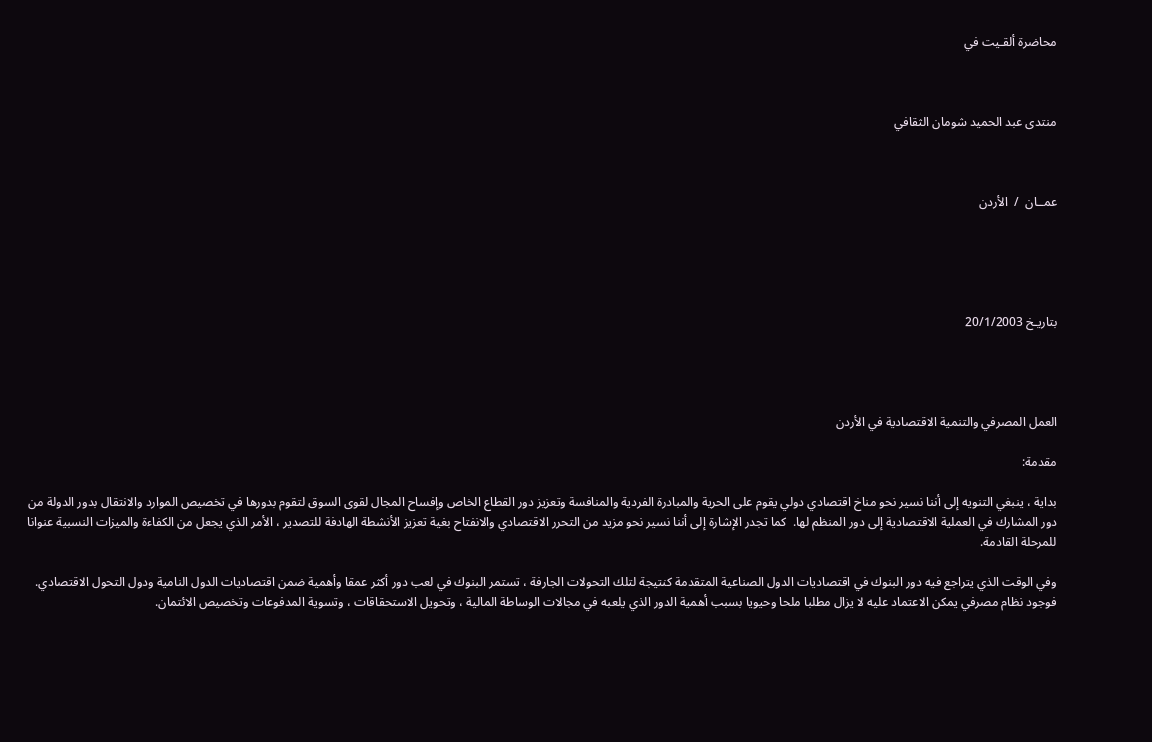محاضرة ألقـيت في



منتدى عبد الحميد شومان الثقافي



عمــان  /  الأردن





بتاريـخ 20/1/2003




العمل المصرفي والتنمية الاقتصادية في الأردن

مقدمة:

بداية ، ينبغي التنويه إلى أننا نسير نحو مناخ اقتصادي دولي يقوم على الحرية والمبادرة الفردية والمنافسة وتعزيز دور القطاع الخاص وإفساح المجال لقوى السوق لتقوم بدورها في تخصيص الموارد والانتقال بدور الدولة من دور المشارك في العملية الاقتصادية إلى دور المنظم لها.  كما تجدر الإشارة إلى أننا نسير نحو مزيد من التحرر الاقتصادي والانفتاح بغية تعزيز الأنشطة الهادفة للتصدير ، الأمر الذي يجعل من الكفاءة والميزات النسبية عنوانا للمرحلة القادمة.

وفي الوقت الذي يتراجع فيه دور البنوك في اقتصاديات الدول الصناعية المتقدمة كنتيجة لتلك التحولات الجارفة ، تستمر البنوك في لعب دور أكثر عمقا وأهمية ضمن اقتصاديات الدول النامية ودول التحول الاقتصادي.  فوجود نظام مصرفي يمكن الاعتماد عليه لا يزال مطلبا ملحا وحيويا بسبب أهمية الدور الذي يلعبه في مجالات الوساطة المالية ، وتحويل الاستحقاقات ، وتسوية المدفوعات وتخصيص الائتمان.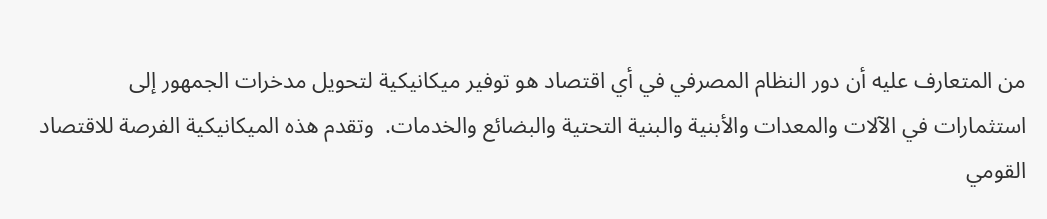من المتعارف عليه أن دور النظام المصرفي في أي اقتصاد هو توفير ميكانيكية لتحويل مدخرات الجمهور إلى استثمارات في الآلات والمعدات والأبنية والبنية التحتية والبضائع والخدمات.  وتقدم هذه الميكانيكية الفرصة للاقتصاد القومي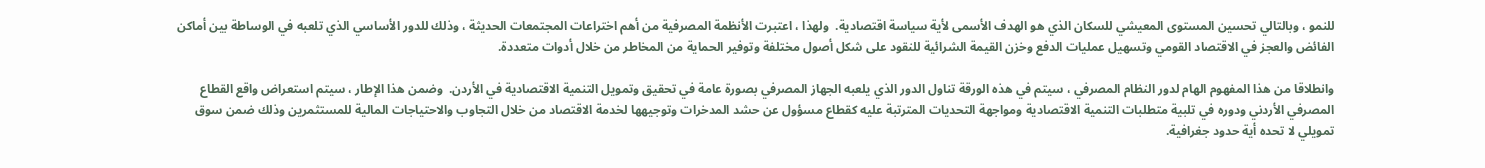للنمو ، وبالتالي تحسين المستوى المعيشي للسكان الذي هو الهدف الأسمى لأية سياسة اقتصادية.  ولهذا ، اعتبرت الأنظمة المصرفية من أهم اختراعات المجتمعات الحديثة ، وذلك للدور الأساسي الذي تلعبه في الوساطة بين أماكن الفائض والعجز في الاقتصاد القومي وتسهيل عمليات الدفع وخزن القيمة الشرائية للنقود على شكل أصول مختلفة وتوفير الحماية من المخاطر من خلال أدوات متعددة.

وانطلاقا من هذا المفهوم الهام لدور النظام المصرفي ، سيتم في هذه الورقة تناول الدور الذي يلعبه الجهاز المصرفي بصورة عامة في تحقيق وتمويل التنمية الاقتصادية في الأردن.  وضمن هذا الإطار ، سيتم استعراض واقع القطاع المصرفي الأردني ودوره في تلبية متطلبات التنمية الاقتصادية ومواجهة التحديات المترتبة عليه كقطاع مسؤول عن حشد المدخرات وتوجيهها لخدمة الاقتصاد من خلال التجاوب والاحتياجات المالية للمستثمرين وذلك ضمن سوق تمويلي لا تحده أية حدود جغرافية.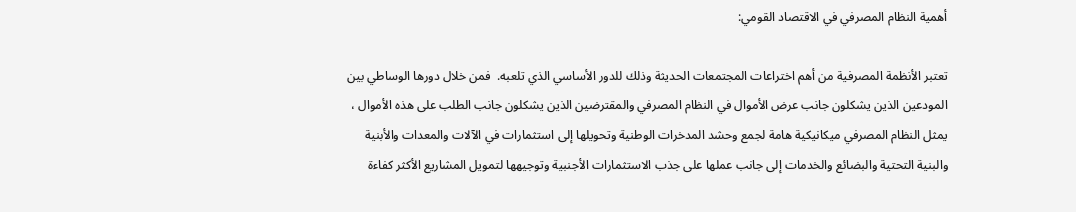أهمية النظام المصرفي في الاقتصاد القومي:

تعتبر الأنظمة المصرفية من أهم اختراعات المجتمعات الحديثة وذلك للدور الأساسي الذي تلعبه.  فمن خلال دورها الوساطي بين المودعين الذين يشكلون جانب عرض الأموال في النظام المصرفي والمقترضين الذين يشكلون جانب الطلب على هذه الأموال ، يمثل النظام المصرفي ميكانيكية هامة لجمع وحشد المدخرات الوطنية وتحويلها إلى استثمارات في الآلات والمعدات والأبنية والبنية التحتية والبضائع والخدمات إلى جانب عملها على جذب الاستثمارات الأجنبية وتوجيهها لتمويل المشاريع الأكثر كفاءة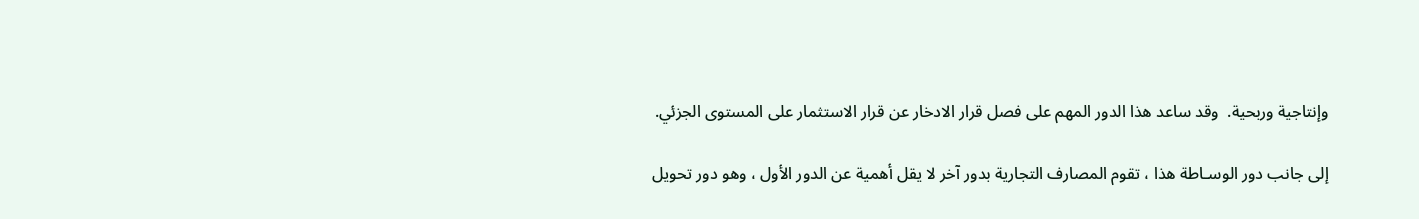وإنتاجية وربحية.  وقد ساعد هذا الدور المهم على فصل قرار الادخار عن قرار الاستثمار على المستوى الجزئي.

إلى جانب دور الوسـاطة هذا ، تقوم المصارف التجارية بدور آخر لا يقل أهمية عن الدور الأول ، وهو دور تحويل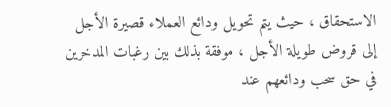الاستحقاق ، حيث يتم تحويل ودائع العملاء قصيرة الأجل إلى قروض طويلة الأجل ، موفقة بذلك بين رغبات المدخرين في حق سحب ودائعهم عند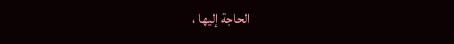الحاجة إليها ،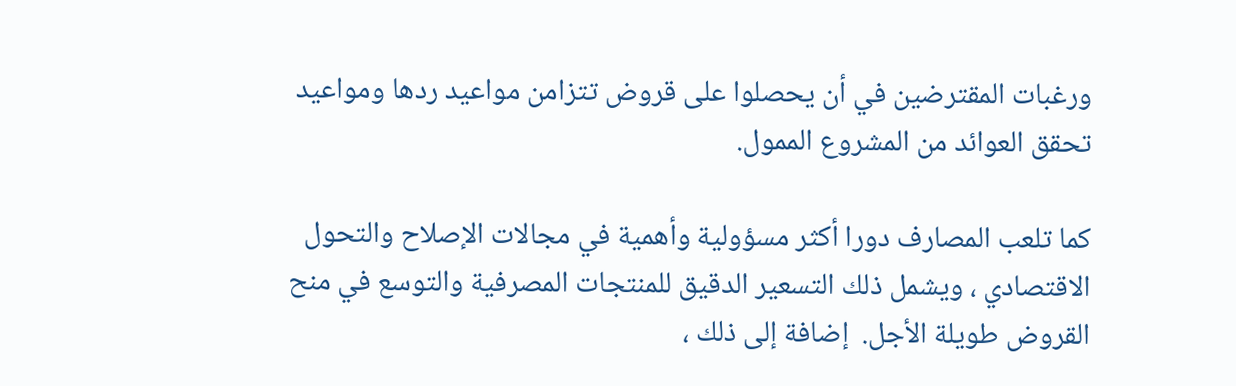ورغبات المقترضين في أن يحصلوا على قروض تتزامن مواعيد ردها ومواعيد تحقق العوائد من المشروع الممول.

كما تلعب المصارف دورا أكثر مسؤولية وأهمية في مجالات الإصلاح والتحول الاقتصادي ، ويشمل ذلك التسعير الدقيق للمنتجات المصرفية والتوسع في منح القروض طويلة الأجل.  إضافة إلى ذلك ،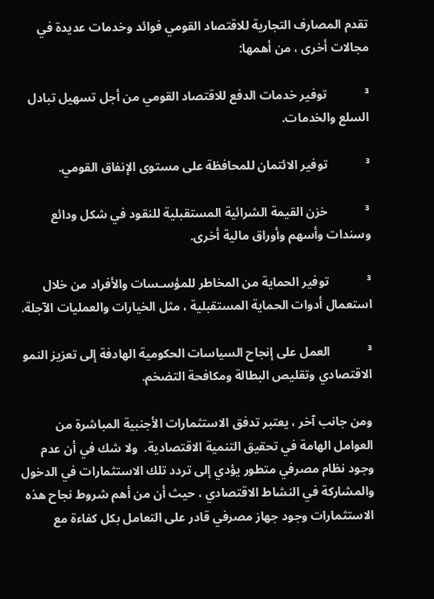تقدم المصارف التجارية للاقتصاد القومي فوائد وخدمات عديدة في مجالات أخرى ، من أهمها:

³            توفير خدمات الدفع للاقتصاد القومي من أجل تسهيل تبادل السلع والخدمات.

³            توفير الائتمان للمحافظة على مستوى الإنفاق القومي.

³            خزن القيمة الشرائية المستقبلية للنقود في شكل ودائع وسندات وأسهم وأوراق مالية أخرى.

³            توفير الحماية من المخاطر للمؤسـسات والأفراد من خلال استعمال أدوات الحماية المستقبلية ، مثل الخيارات والعمليات الآجلة.

³            العمل على إنجاح السياسات الحكومية الهادفة إلى تعزيز النمو الاقتصادي وتقليص البطالة ومكافحة التضخم.

ومن جانب آخر ، يعتبر تدفق الاستثمارات الأجنبية المباشرة من العوامل الهامة في تحقيق التنمية الاقتصادية.  ولا شك في أن عدم وجود نظام مصرفي متطور يؤدي إلى تردد تلك الاستثمارات في الدخول والمشاركة في النشاط الاقتصادي ، حيث أن من أهم شروط نجاح هذه الاستثمارات وجود جهاز مصرفي قادر على التعامل بكل كفاءة مع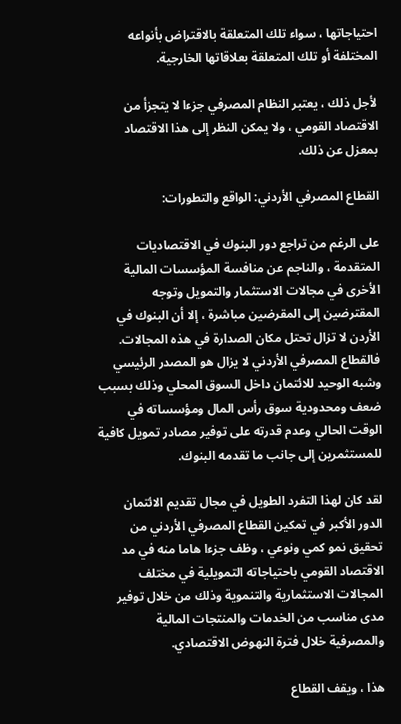احتياجاتها ، سواء تلك المتعلقة بالاقتراض بأنواعه المختلفة أو تلك المتعلقة بعلاقاتها الخارجية.

لأجل ذلك ، يعتبر النظام المصرفي جزءا لا يتجزأ من الاقتصاد القومي ، ولا يمكن النظر إلى هذا الاقتصاد بمعزل عن ذلك.

القطاع المصرفي الأردني: الواقع والتطورات:

على الرغم من تراجع دور البنوك في الاقتصاديات المتقدمة ، والناجم عن منافسة المؤسسات المالية الأخرى في مجالات الاستثمار والتمويل وتوجه المقترضين إلى المقرضين مباشرة ، إلا أن البنوك في الأردن لا تزال تحتل مكان الصدارة في هذه المجالات.  فالقطاع المصرفي الأردني لا يزال هو المصدر الرئيسي وشبه الوحيد للائتمان داخل السوق المحلي وذلك بسبب ضعف ومحدودية سوق رأس المال ومؤسساته في الوقت الحالي وعدم قدرته على توفير مصادر تمويل كافية للمستثمرين إلى جانب ما تقدمه البنوك.

لقد كان لهذا التفرد الطويل في مجال تقديم الائتمان الدور الأكبر في تمكين القطاع المصرفي الأردني من تحقيق نمو كمي ونوعي ، وظف جزءا هاما منه في مد الاقتصاد القومي باحتياجاته التمويلية في مختلف المجالات الاستثمارية والتنموية وذلك من خلال توفير مدى مناسب من الخدمات والمنتجات المالية والمصرفية خلال فترة النهوض الاقتصادي.

هذا ، ويقف القطاع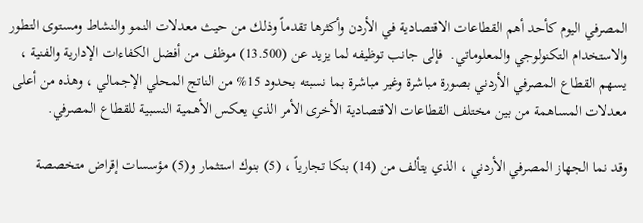المصرفي اليوم كأحد أهم القطاعات الاقتصادية في الأردن وأكثرها تقدماً وذلك من حيث معدلات النمو والنشاط ومستوى التطور والاستخدام التكنولوجي والمعلوماتي.  فإلى جانب توظيفه لما يزيد عن (13.500) موظف من أفضل الكفاءات الإدارية والفنية ، يسهم القطاع المصرفي الأردني بصورة مباشرة وغير مباشرة بما نسبته بحدود 15% من الناتج المحلي الإجمالي ، وهذه من أعلى معدلات المساهمة من بين مختلف القطاعات الاقتصادية الأخرى الأمر الذي يعكس الأهمية النسبية للقطاع المصرفي.

وقد نما الجهاز المصرفي الأردني ، الذي يتألف من (14) بنكا تجارياً ، (5) بنوك استثمار و(5) مؤسسات إقراض متخصصة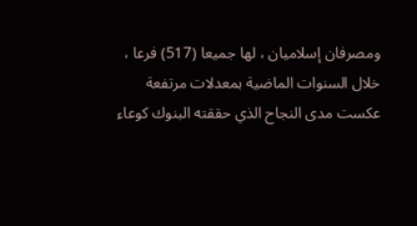ومصرفان إسلاميان ، لها جميعا (517) فرعا ، خلال السنوات الماضية بمعدلات مرتفعة عكست مدى النجاح الذي حققته البنوك كوعاء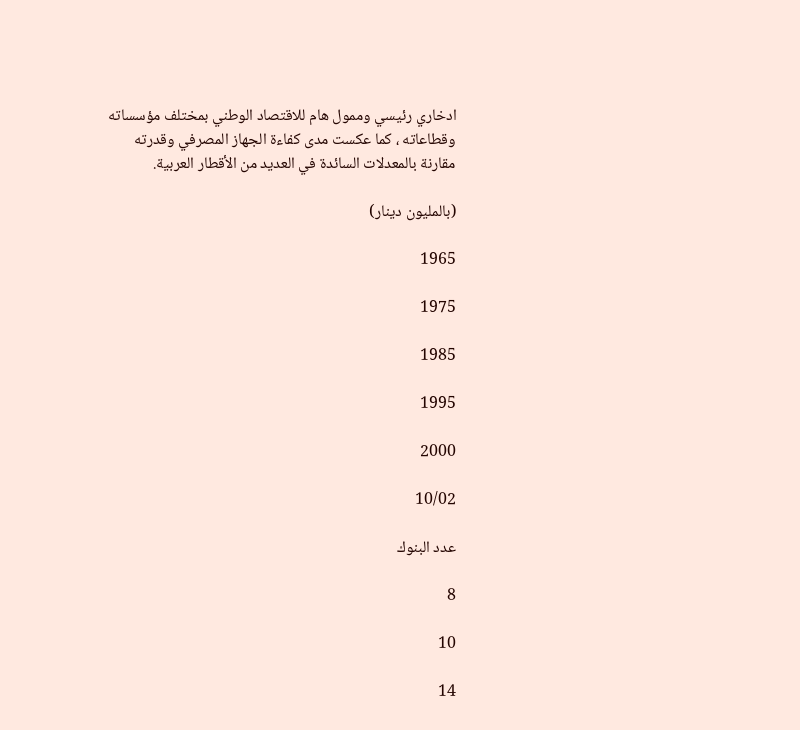ادخاري رئيسي وممول هام للاقتصاد الوطني بمختلف مؤسساته وقطاعاته ، كما عكست مدى كفاءة الجهاز المصرفي وقدرته مقارنة بالمعدلات السائدة في العديد من الأقطار العربية.

(بالمليون دينار)

1965

1975

1985

1995

2000

10/02

عدد البنوك

8

10

14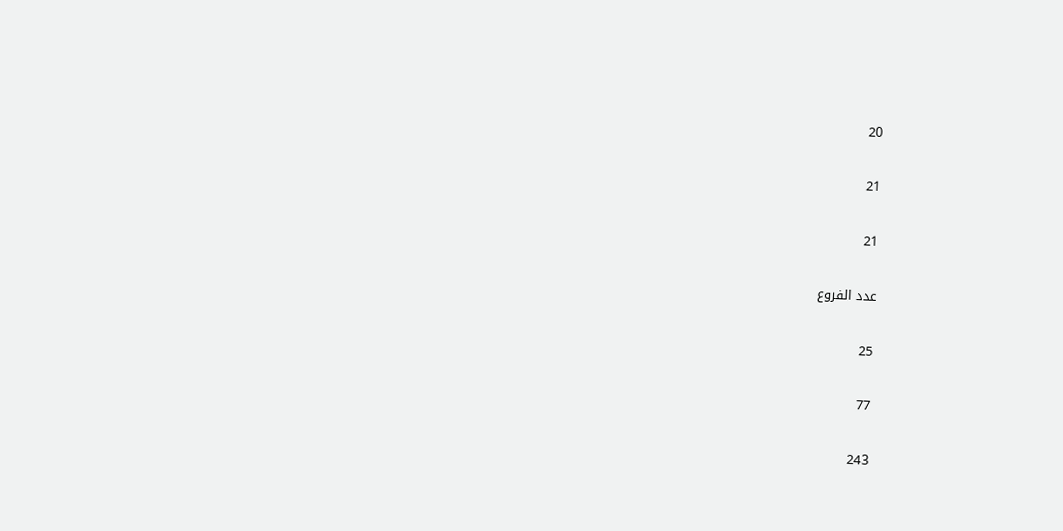20

21

21

عدد الفروع

25

77

243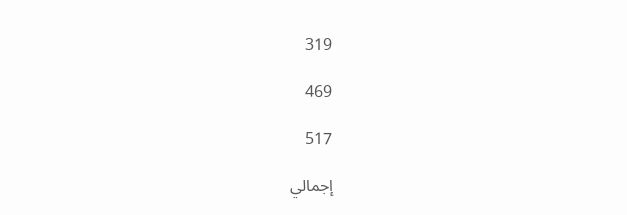319

469

517

إجمالي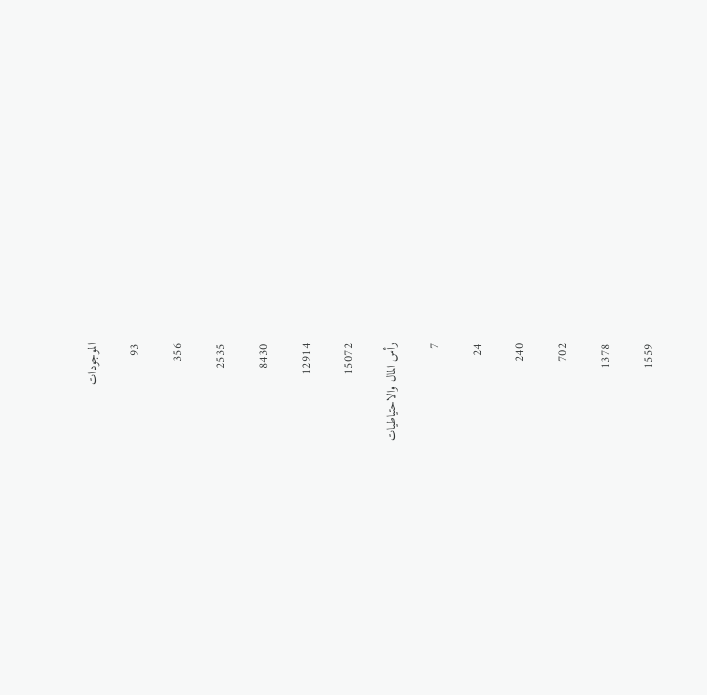الموجودات

93

356

2535

8430

12914

15072

رأس المال والاحتياطيات

7

24

240

702

1378

1559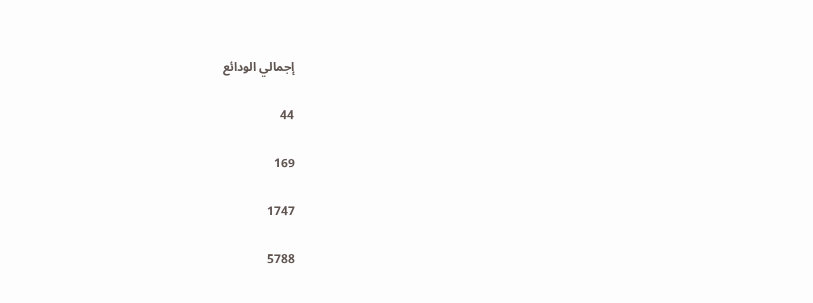إجمالي الودائع

44

169

1747

5788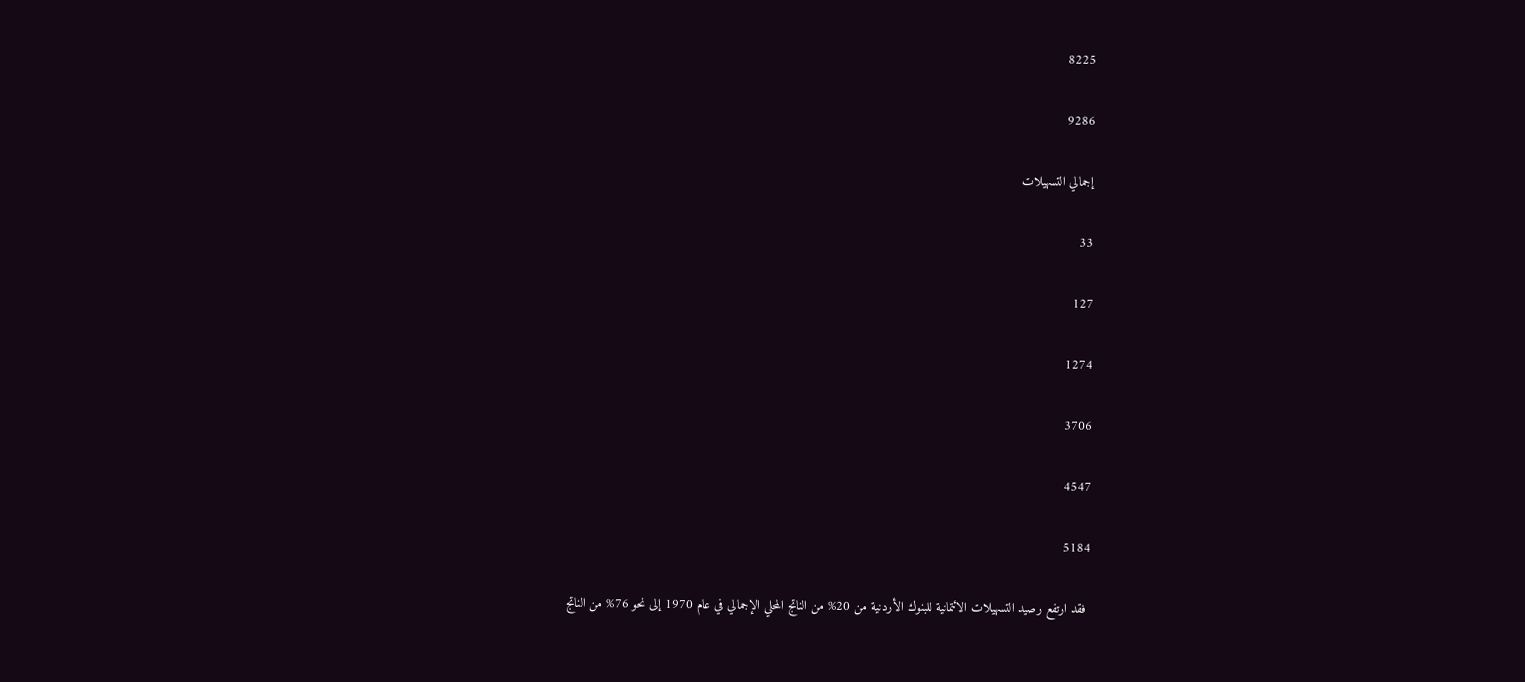8225

9286

إجمالي التسهيلات

33

127

1274

3706

4547

5184

 فقد ارتفع رصيد التسهيلات الائتمانية للبنوك الأردنية من 20% من الناتج المحلي الإجمالي في عام 1970 إلى نحو 76% من الناتج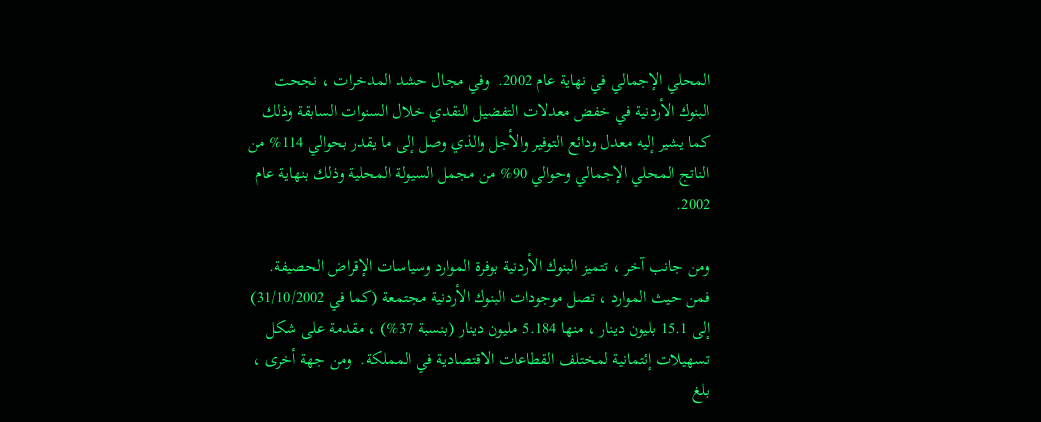المحلي الإجمالي في نهاية عام 2002.  وفي مجال حشد المدخرات ، نجحت البنوك الأردنية في خفض معدلات التفضيل النقدي خلال السنوات السابقة وذلك كما يشير إليه معدل ودائع التوفير والأجل والذي وصل إلى ما يقدر بحوالي 114% من الناتج المحلي الإجمالي وحوالي 90% من مجمل السيولة المحلية وذلك بنهاية عام 2002.

ومن جانب آخر ، تتميز البنوك الأردنية بوفرة الموارد وسياسات الإقراض الحصيفة.  فمن حيث الموارد ، تصل موجودات البنوك الأردنية مجتمعة (كما في 31/10/2002) إلى 15.1 بليون دينار ، منها 5.184 مليون دينار (بنسبة 37%) ، مقدمة على شكل تسهيلات إئتمانية لمختلف القطاعات الاقتصادية في المملكة.  ومن جهة أخرى ، بلغ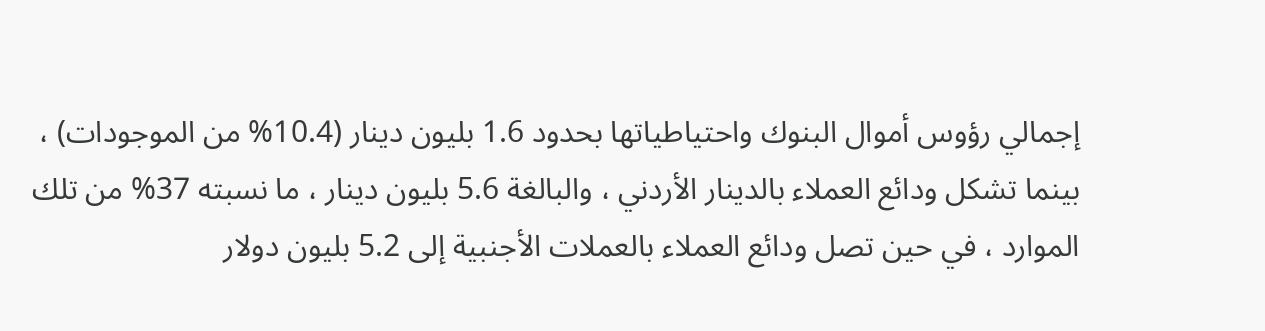إجمالي رؤوس أموال البنوك واحتياطياتها بحدود 1.6 بليون دينار (10.4% من الموجودات) ، بينما تشكل ودائع العملاء بالدينار الأردني ، والبالغة 5.6 بليون دينار ، ما نسبته 37% من تلك الموارد ، في حين تصل ودائع العملاء بالعملات الأجنبية إلى 5.2 بليون دولار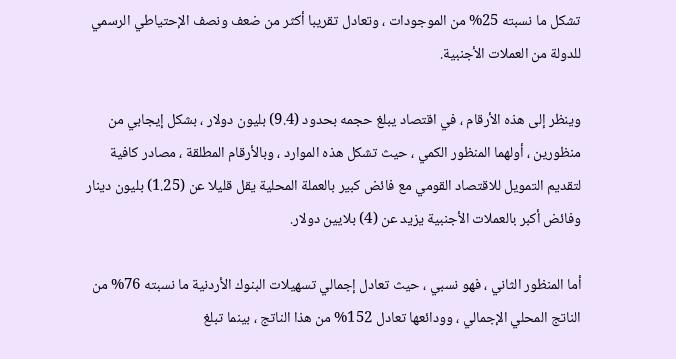تشكل ما نسبته 25% من الموجودات ، وتعادل تقريبا أكثر من ضعف ونصف الإحتياطي الرسمي للدولة من العملات الأجنبية.

وينظر إلى هذه الأرقام ، في اقتصاد يبلغ حجمه بحدود (9.4) بليون دولار ، بشكل إيجابي من منظورين ، أولهما المنظور الكمي ، حيث تشكل هذه الموارد ، وبالأرقام المطلقة ، مصادر كافية لتقديم التمويل للاقتصاد القومي مع فائض كبير بالعملة المحلية يقل قليلا عن (1.25) بليون دينار وفائض أكبر بالعملات الأجنبية يزيد عن (4) بلايين دولار.

أما المنظور الثاني ، فهو نسبي ، حيث تعادل إجمالي تسهيلات البنوك الأردنية ما نسبته 76% من الناتج المحلي الإجمالي ، وودائعها تعادل 152% من هذا الناتج ، بينما تبلغ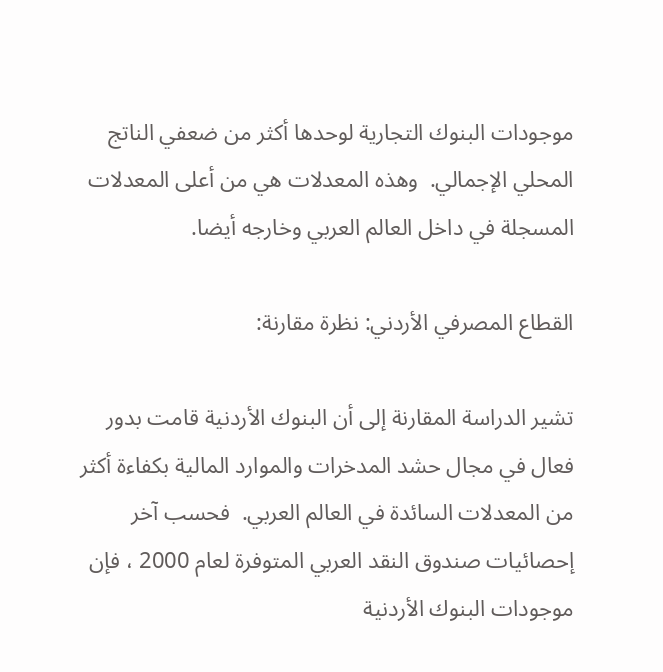موجودات البنوك التجارية لوحدها أكثر من ضعفي الناتج المحلي الإجمالي.  وهذه المعدلات هي من أعلى المعدلات المسجلة في داخل العالم العربي وخارجه أيضا.

القطاع المصرفي الأردني: نظرة مقارنة:

تشير الدراسة المقارنة إلى أن البنوك الأردنية قامت بدور فعال في مجال حشد المدخرات والموارد المالية بكفاءة أكثر من المعدلات السائدة في العالم العربي.  فحسب آخر إحصائيات صندوق النقد العربي المتوفرة لعام 2000 ، فإن موجودات البنوك الأردنية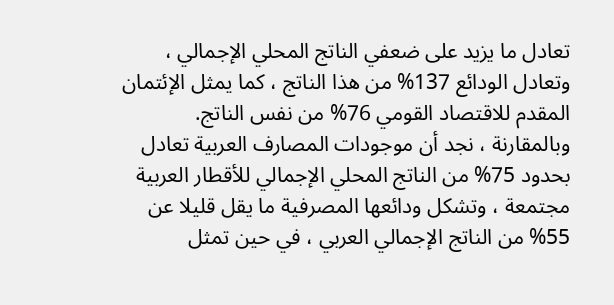تعادل ما يزيد على ضعفي الناتج المحلي الإجمالي ، وتعادل الودائع 137% من هذا الناتج ، كما يمثل الإئتمان المقدم للاقتصاد القومي 76% من نفس الناتج.  وبالمقارنة ، نجد أن موجودات المصارف العربية تعادل بحدود 75% من الناتج المحلي الإجمالي للأقطار العربية مجتمعة ، وتشكل ودائعها المصرفية ما يقل قليلا عن 55% من الناتج الإجمالي العربي ، في حين تمثل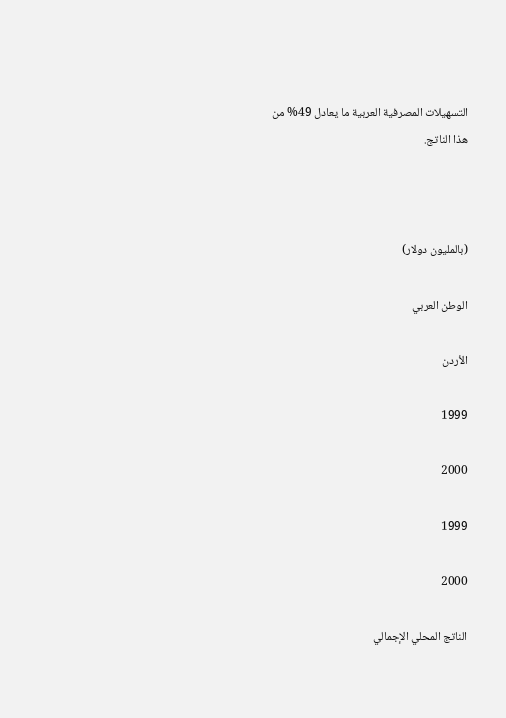التسهيلات المصرفية العربية ما يعادل 49% من هذا الناتج.



(بالمليون دولار)

الوطن العربي

الأردن

1999

2000

1999

2000

الناتج المحلي الإجمالي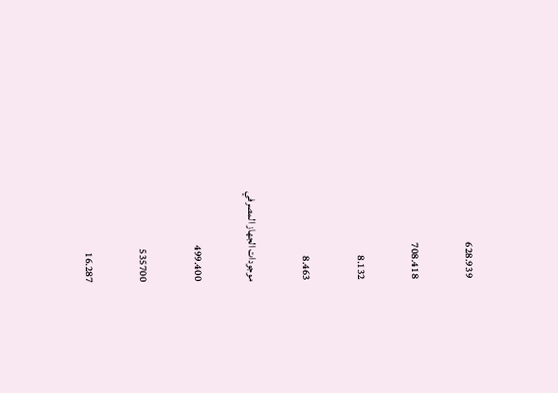628.939

708.418

8.132

8.463

موجودات الجهاز المصرفي

499.400

535700

16.287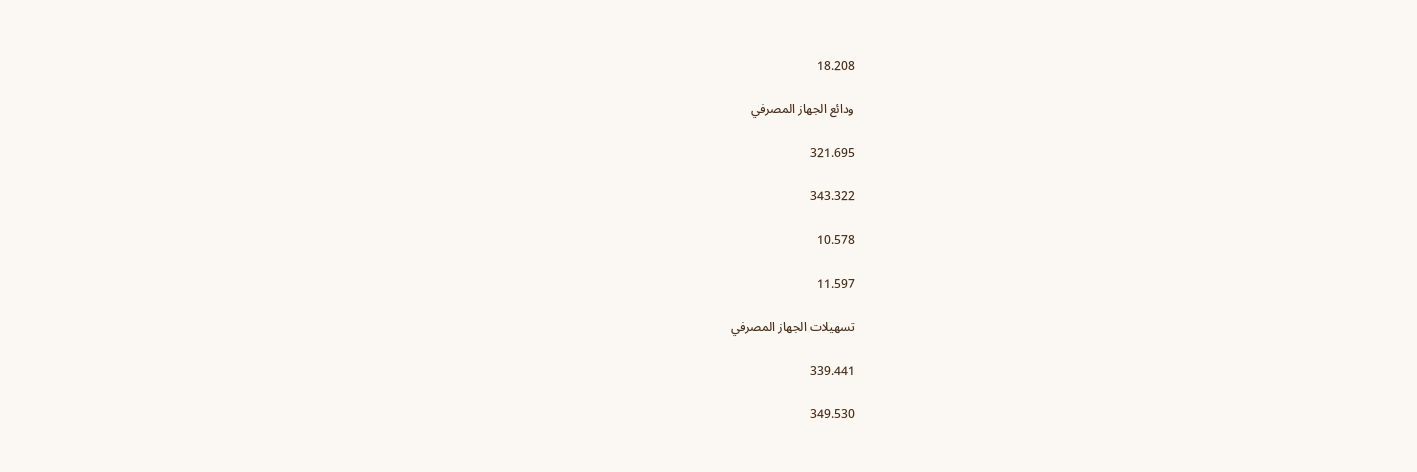18.208

ودائع الجهاز المصرفي

321.695

343.322

10.578

11.597

تسهيلات الجهاز المصرفي

339.441

349.530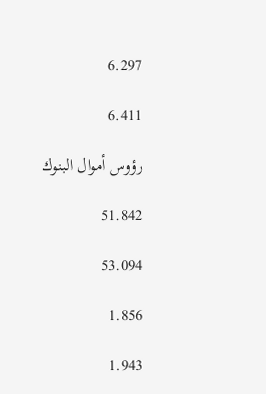6.297

6.411

رؤوس أموال البنوك

51.842

53.094

1.856

1.943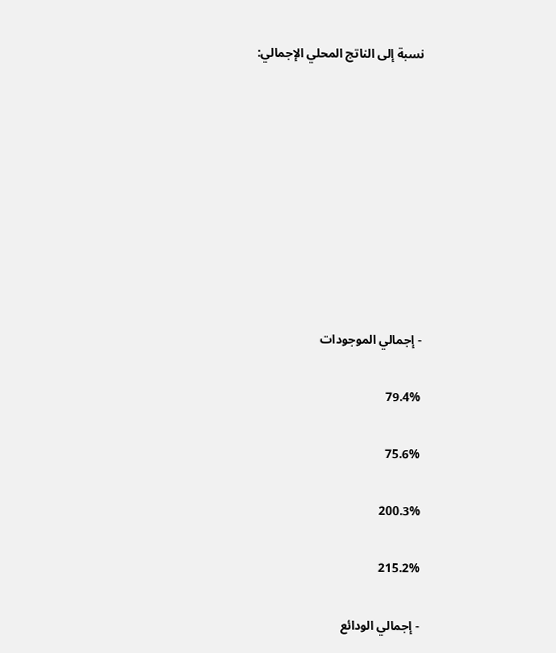نسبة إلى الناتج المحلي الإجمالي:









- إجمالي الموجودات

79.4%

75.6%

200.3%

215.2%

- إجمالي الودائع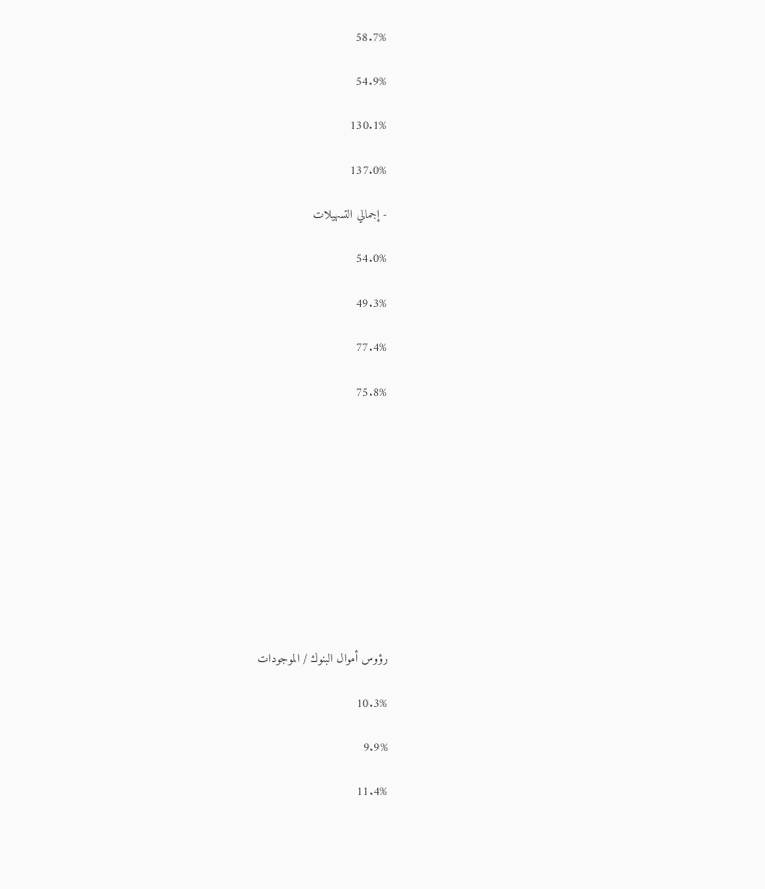58.7%

54.9%

130.1%

137.0%

- إجمالي التسهيلات

54.0%

49.3%

77.4%

75.8%











رؤوس أموال البنوك / الموجودات

10.3%

9.9%

11.4%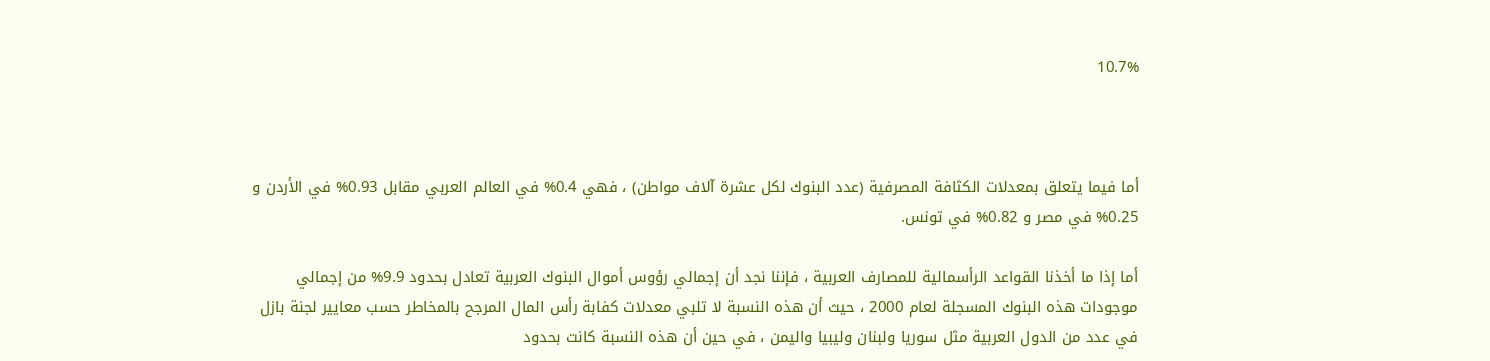10.7%



أما فيما يتعلق بمعدلات الكثافة المصرفية (عدد البنوك لكل عشرة آلاف مواطن) ، فهي 0.4% في العالم العربي مقابل 0.93% في الأردن و 0.25% في مصر و 0.82% في تونس.

أما إذا ما أخذنا القواعد الرأسمالية للمصارف العربية ، فإننا نجد أن إجمالي رؤوس أموال البنوك العربية تعادل بحدود 9.9% من إجمالي موجودات هذه البنوك المسجلة لعام 2000 ، حيث أن هذه النسبة لا تلبي معدلات كفابة رأس المال المرجح بالمخاطر حسب معايير لجنة بازل في عدد من الدول العربية مثل سوريا ولبنان وليبيا واليمن ، في حين أن هذه النسبة كانت بحدود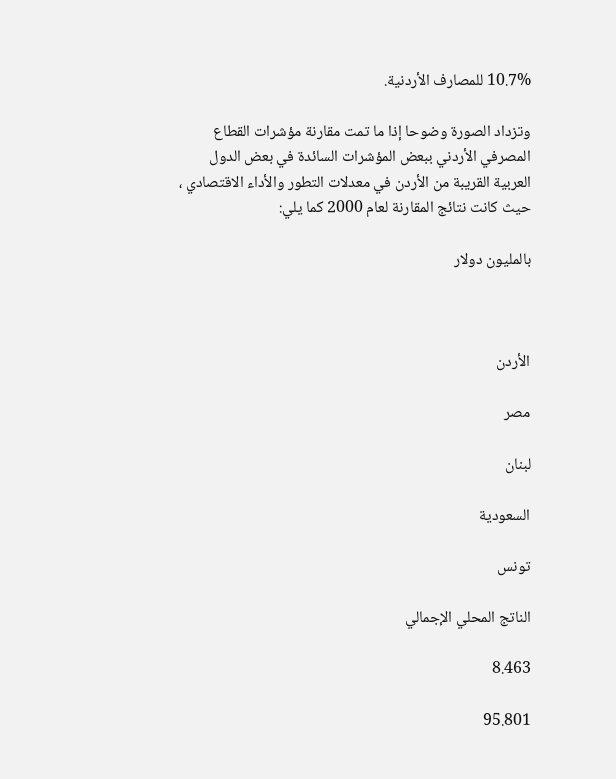10.7% للمصارف الأردنية.

وتزداد الصورة وضوحا إذا ما تمت مقارنة مؤشرات القطاع المصرفي الأردني ببعض المؤشرات السائدة في بعض الدول العربية القريبة من الأردن في معدلات التطور والأداء الاقتصادي ، حيث كانت نتائج المقارنة لعام 2000 كما يلي:

بالمليون دولار



الأردن

مصر

لبنان

السعودية

تونس

الناتج المحلي الإجمالي

8.463

95.801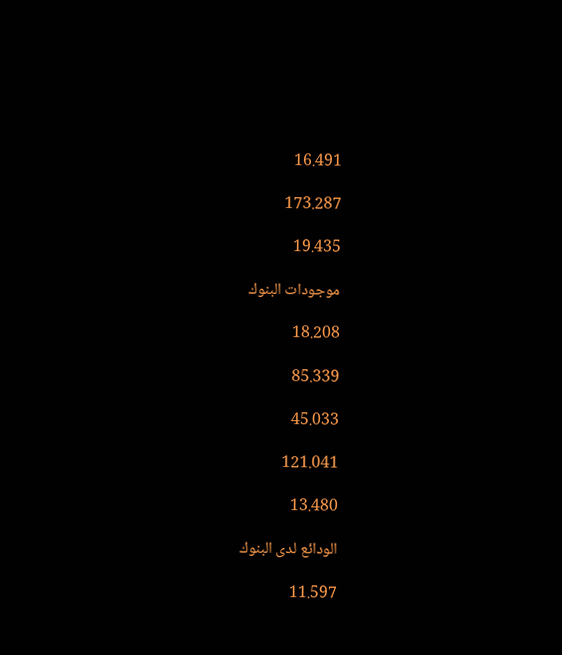16.491

173.287

19.435

موجودات البنوك

18.208

85.339

45.033

121.041

13.480

الودائع لدى البنوك

11.597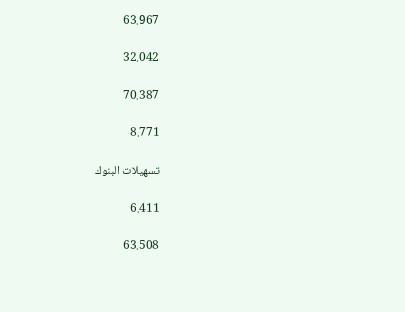63.967

32.042

70.387

8.771

تسهيلات البنوك

6.411

63.508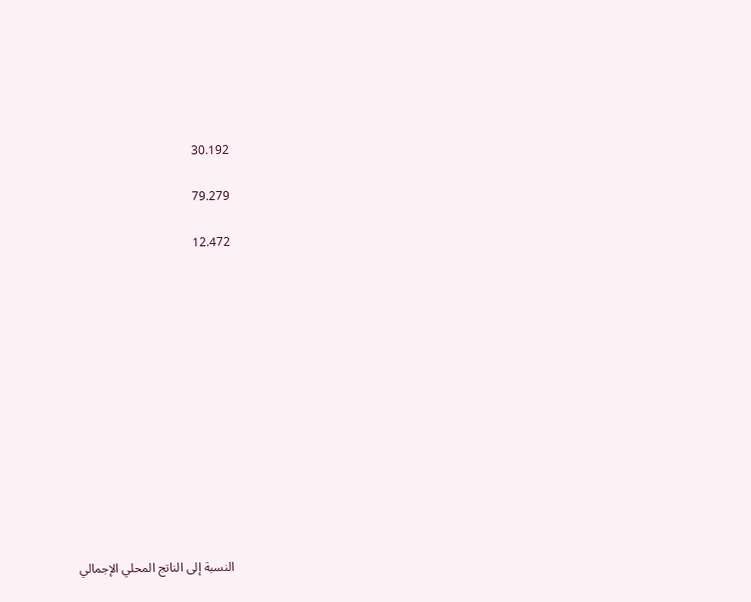30.192

79.279

12.472













النسبة إلى الناتج المحلي الإجمالي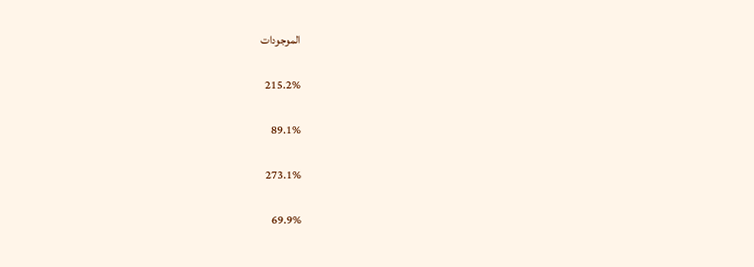الموجودات

215.2%

89.1%

273.1%

69.9%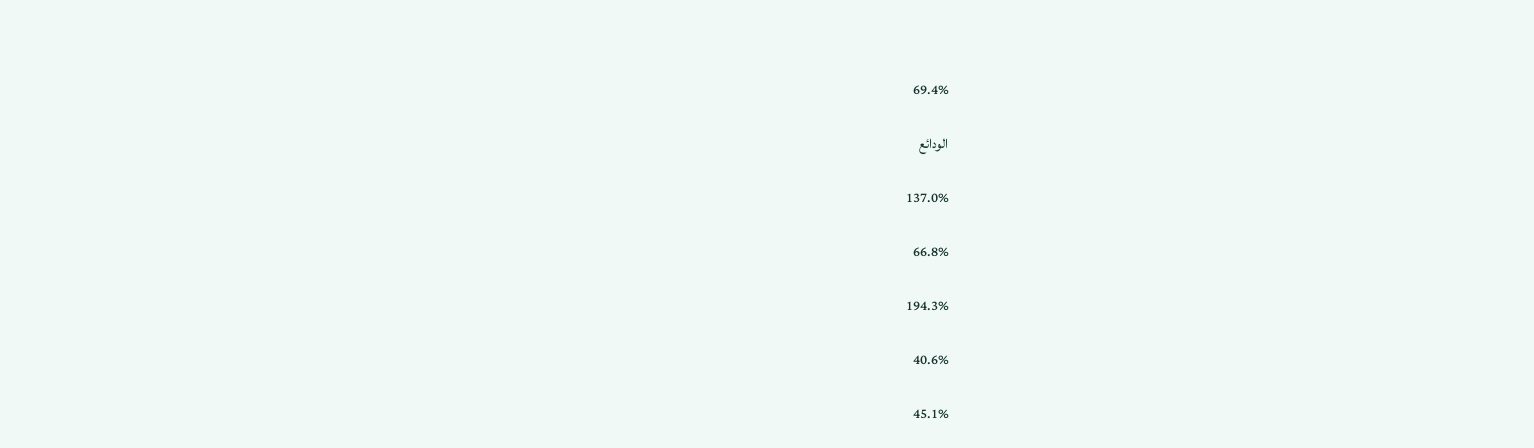69.4%

الودائع

137.0%

66.8%

194.3%

40.6%

45.1%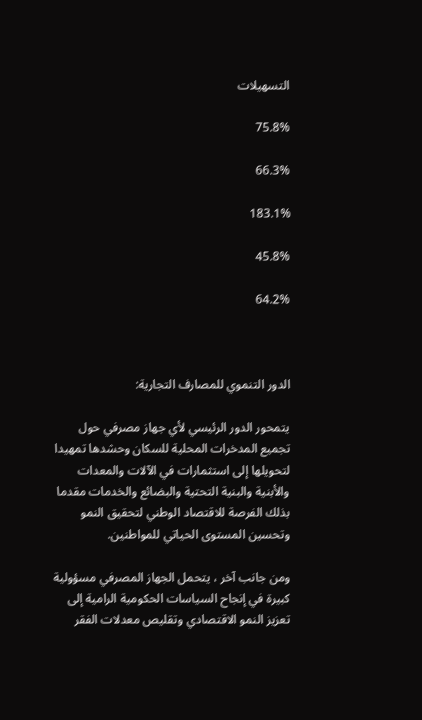التسهيلات

75.8%

66.3%

183.1%

45.8%

64.2%



الدور التنموي للمصارف التجارية:

يتمحور الدور الرئيسي لأي جهاز مصرفي حول تجميع المدخرات المحلية للسكان وحشدها تمهيدا لتحويلها إلى استثمارات في الآلات والمعدات والأبنية والبنية التحتية والبضائع والخدمات مقدما بذلك الفرصة للاقتصاد الوطني لتحقيق النمو وتحسين المستوى الحياتي للمواطنين.

ومن جانب آخر ، يتحمل الجهاز المصرفي مسؤولية كبيرة في إنجاح السياسات الحكومية الرامية إلى تعزيز النمو الاقتصادي وتقليص معدلات الفقر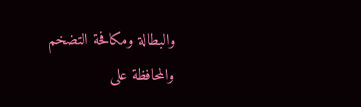والبطالة ومكافحة التضخم والمحافظة على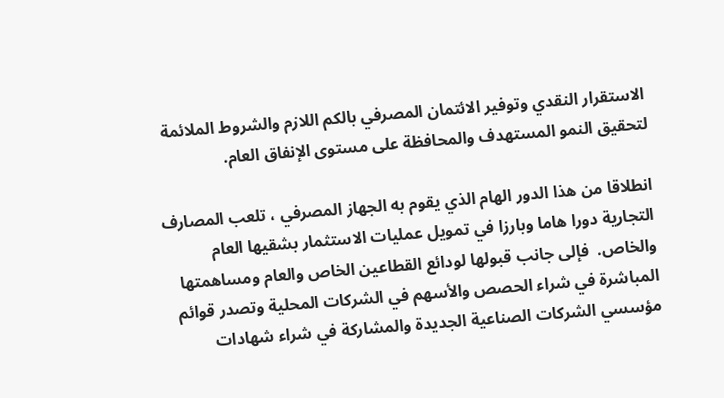الاستقرار النقدي وتوفير الائتمان المصرفي بالكم اللازم والشروط الملائمة لتحقيق النمو المستهدف والمحافظة على مستوى الإنفاق العام.

انطلاقا من هذا الدور الهام الذي يقوم به الجهاز المصرفي ، تلعب المصارف التجارية دورا هاما وبارزا في تمويل عمليات الاستثمار بشقيها العام والخاص.  فإلى جانب قبولها لودائع القطاعين الخاص والعام ومساهمتها المباشرة في شراء الحصص والأسهم في الشركات المحلية وتصدر قوائم مؤسسي الشركات الصناعية الجديدة والمشاركة في شراء شهادات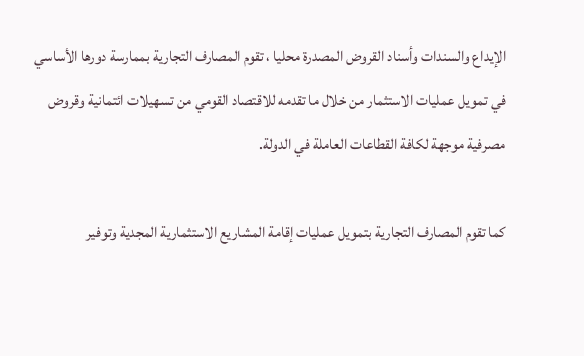الإيداع والسندات وأسناد القروض المصدرة محليا ، تقوم المصارف التجارية بممارسة دورها الأساسي في تمويل عمليات الاستثمار من خلال ما تقدمه للاقتصاد القومي من تسهيلات ائتمانية وقروض مصرفية موجهة لكافة القطاعات العاملة في الدولة.

كما تقوم المصارف التجارية بتمويل عمليات إقامة المشاريع الاستثمارية المجدية وتوفير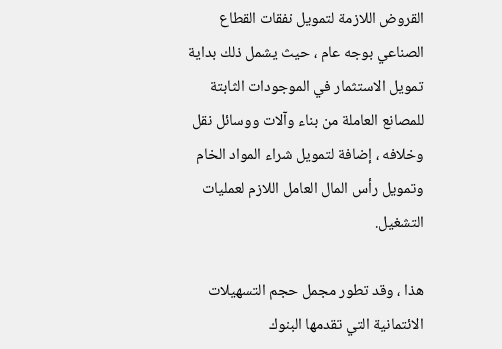القروض اللازمة لتمويل نفقات القطاع الصناعي بوجه عام ، حيث يشمل ذلك بداية تمويل الاستثمار في الموجودات الثابتة للمصانع العاملة من بناء وآلات ووسائل نقل وخلافه ، إضافة لتمويل شراء المواد الخام وتمويل رأس المال العامل اللازم لعمليات التشغيل.

هذا ، وقد تطور مجمل حجم التسهيلات الائتمانية التي تقدمها البنوك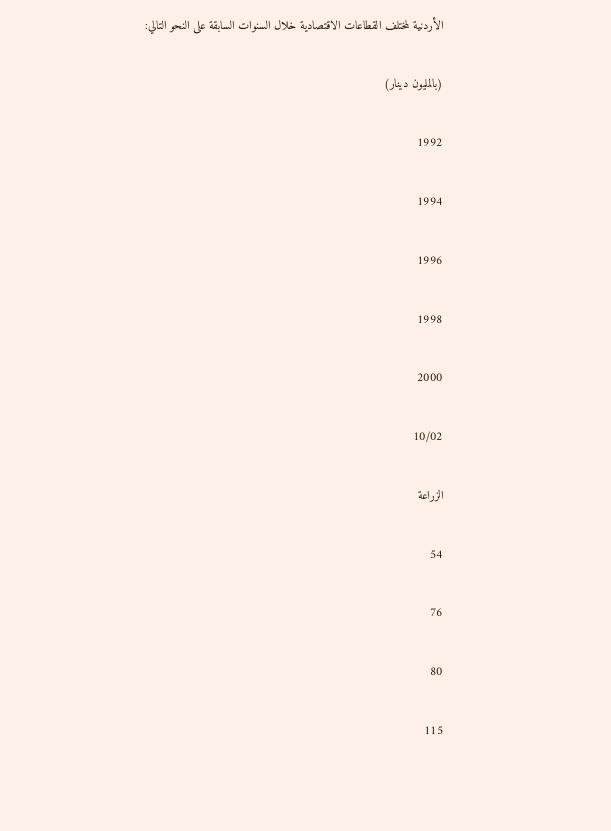الأردنية لمختلف القطاعات الاقتصادية خلال السنوات السابقة على النحو التالي:

(بالمليون دينار)

1992

1994

1996

1998

2000

10/02

الزراعة

54

76

80

115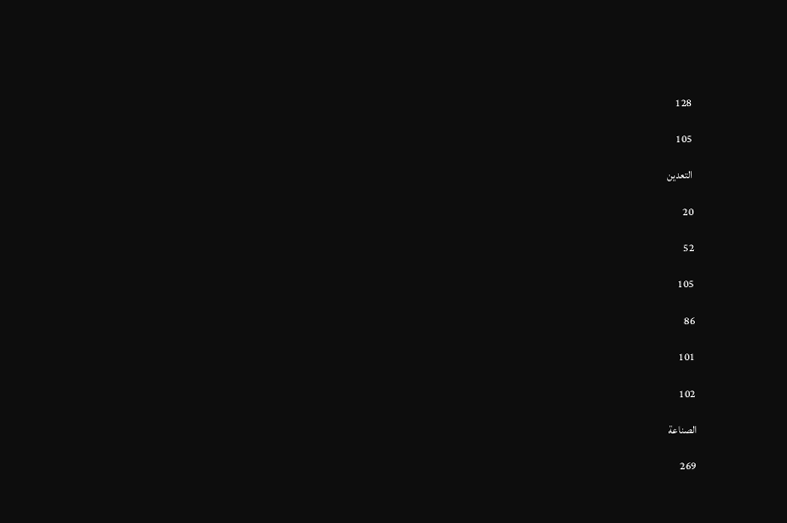128

105

التعدين

20

52

105

86

101

102

الصناعة

269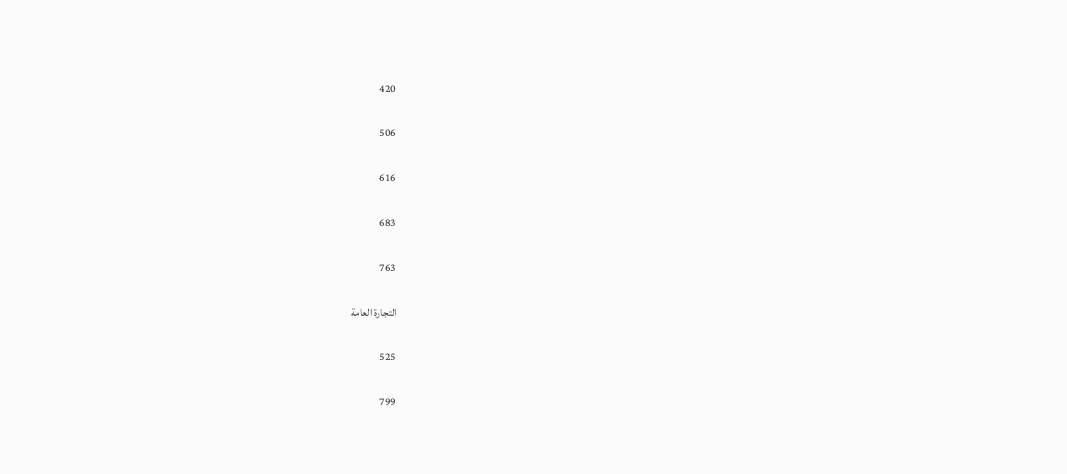420

506

616

683

763

التجارة العامة

525

799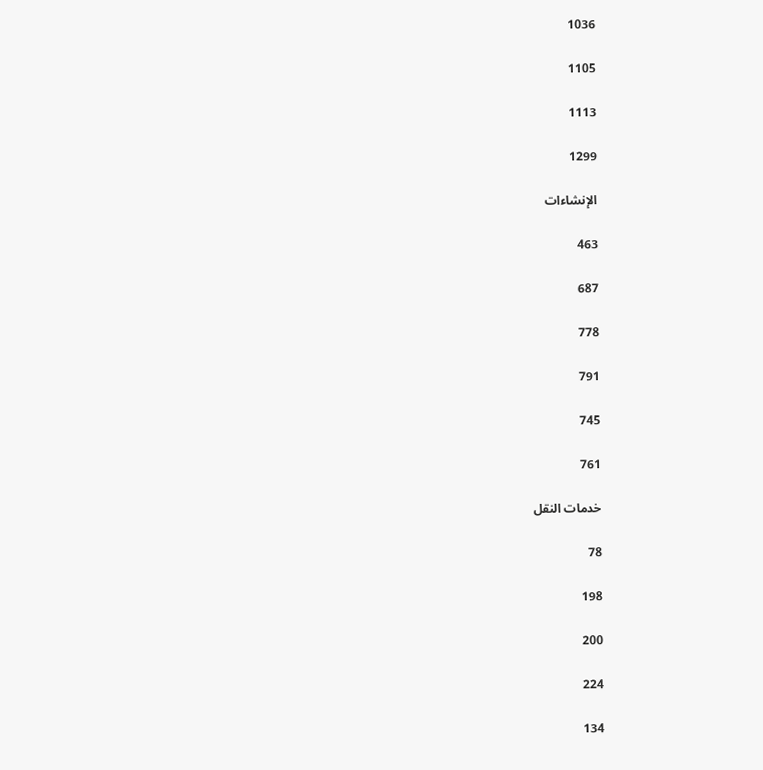1036

1105

1113

1299

الإنشاءات

463

687

778

791

745

761

خدمات النقل

78

198

200

224

134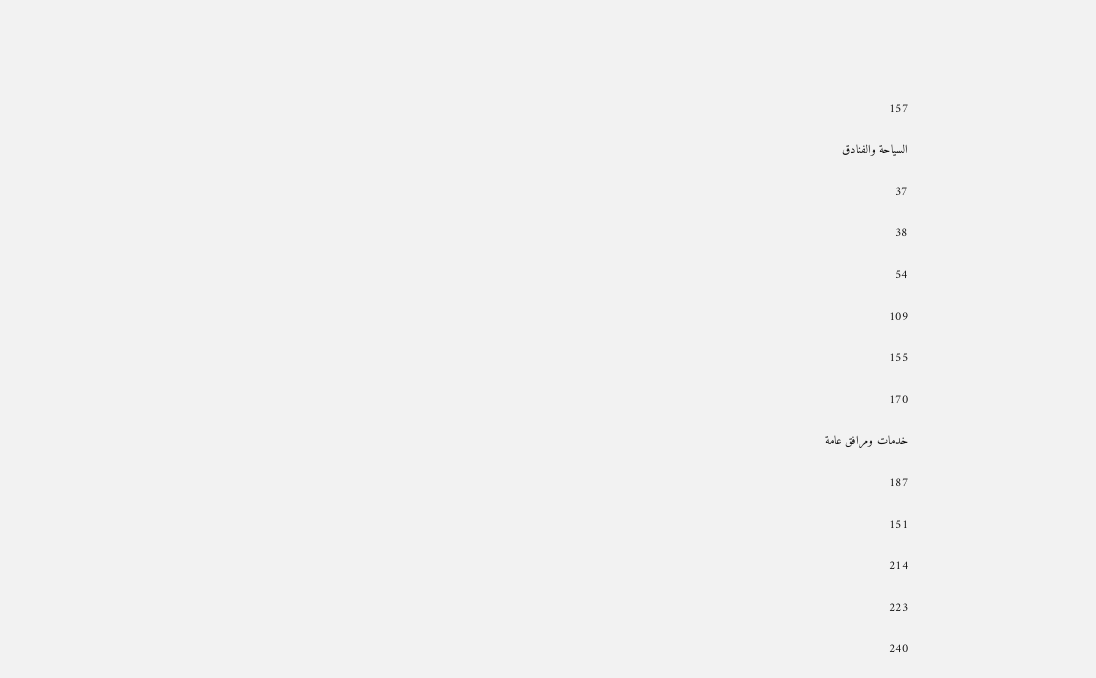157

السياحة والفنادق

37

38

54

109

155

170

خدمات ومرافق عامة

187

151

214

223

240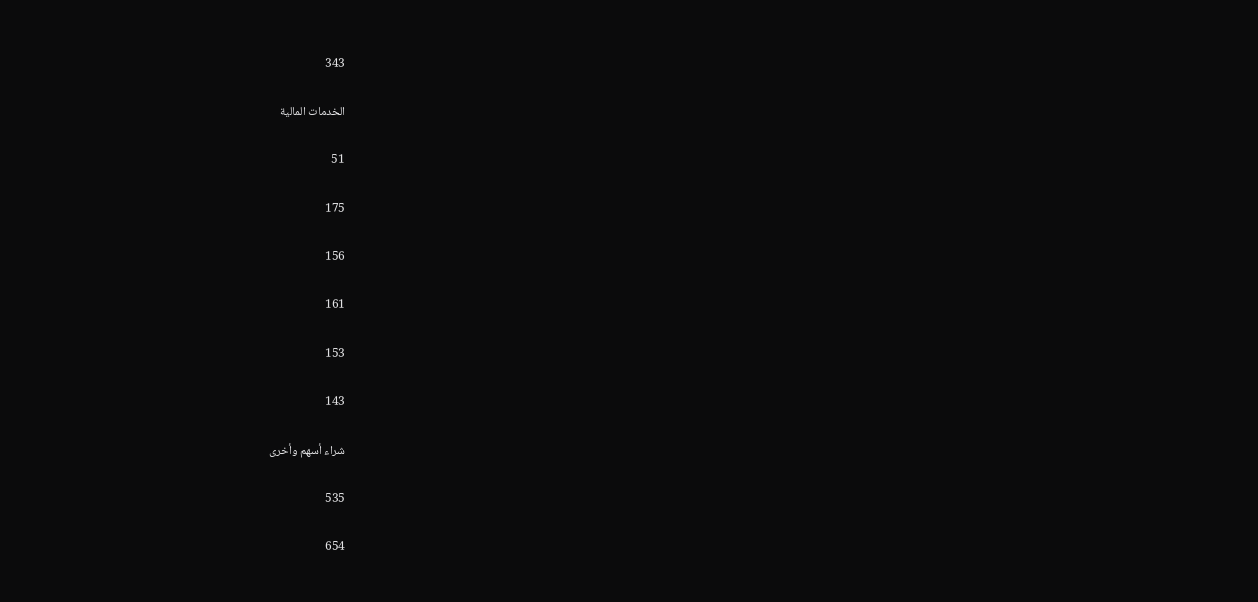343

الخدمات المالية

51

175

156

161

153

143

شراء أسهم وأخرى

535

654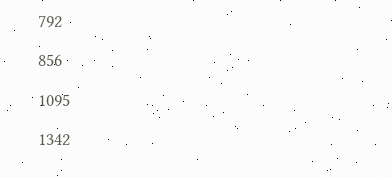792

856

1095

1342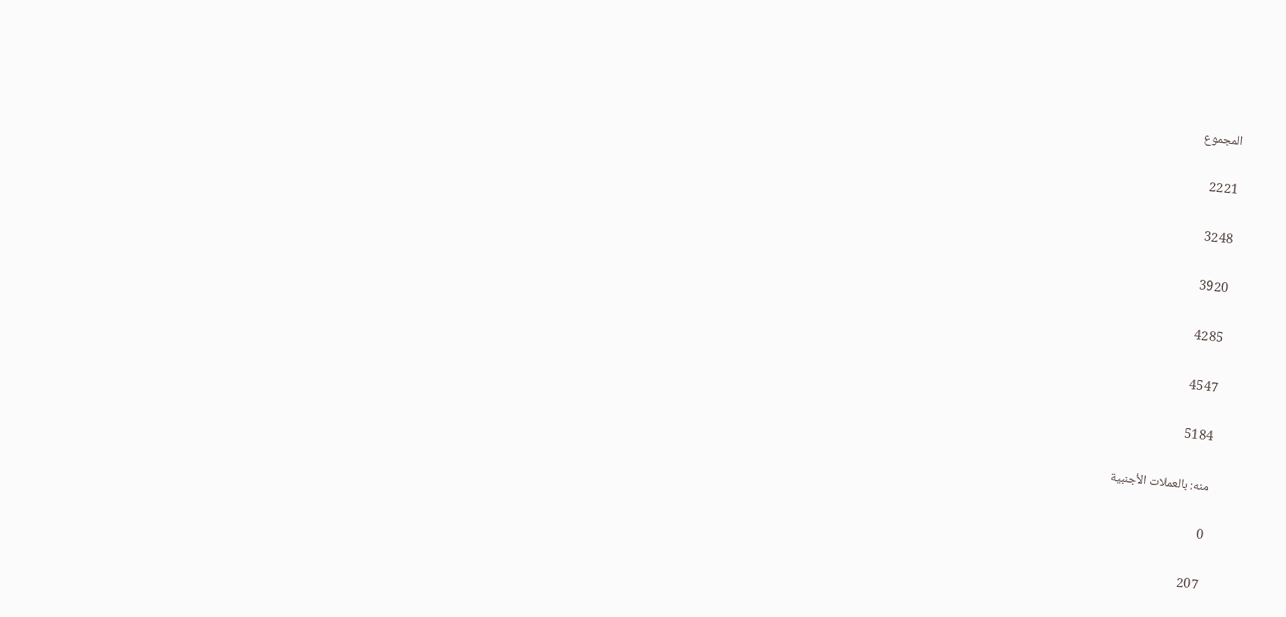المجموع

2221

3248

3920

4285

4547

5184

منه: بالعملات الأجنبية

0

207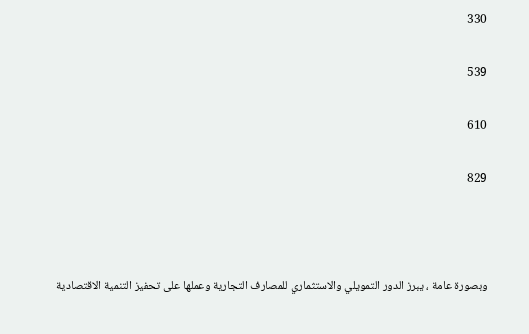330

539

610

829



وبصورة عامة ، يبرز الدور التمويلي والاستثماري للمصارف التجارية وعملها على تحفيز التنمية الاقتصادية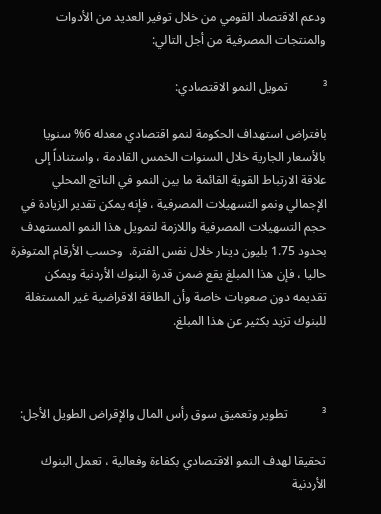ودعم الاقتصاد القومي من خلال توفير العديد من الأدوات والمنتجات المصرفية من أجل التالي:

³           تمويل النمو الاقتصادي:

بافتراض استهداف الحكومة لنمو اقتصادي معدله 6% سنويا بالأسعار الجارية خلال السنوات الخمس القادمة ، واستناداً إلى علاقة الارتباط القوية القائمة ما بين النمو في الناتج المحلي الإجمالي ونمو التسهيلات المصرفية ، فإنه يمكن تقدير الزيادة في حجم التسهيلات المصرفية واللازمة لتمويل هذا النمو المستهدف بحدود 1.75 بليون دينار خلال نفس الفترة.  وحسب الأرقام المتوفرة حاليا ، فإن هذا المبلغ يقع ضمن قدرة البنوك الأردنية ويمكن تقديمه دون صعوبات خاصة وأن الطاقة الاقراضية غير المستغلة للبنوك تزيد بكثير عن هذا المبلغ.



³           تطوير وتعميق سوق رأس المال والإقراض الطويل الأجل:

تحقيقا لهدف النمو الاقتصادي بكفاءة وفعالية ، تعمل البنوك الأردنية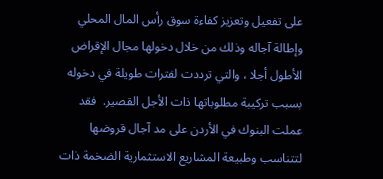على تفعيل وتعزيز كفاءة سوق رأس المال المحلي وإطالة آجاله وذلك من خلال دخولها مجال الإقراض الأطول أجلا ، والتي ترددت لفترات طويلة في دخوله بسبب تركيبة مطلوباتها ذات الأجل القصير.  فقد عملت البنوك في الأردن على مد آجال قروضها لتتناسب وطبيعة المشاريع الاستثمارية الضخمة ذات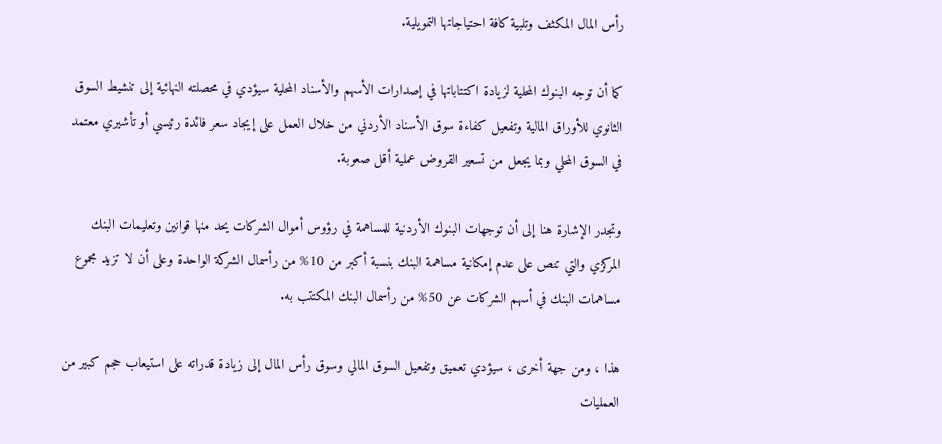رأس المال المكثف وتلبية كافة احتياجاتها التمويلية.

كما أن توجه البنوك المحلية لزيادة اكتتاباتها في إصدارات الأسهم والأسناد المحلية سيؤدي في محصلته النهائية إلى تنشيط السوق الثانوي للأوراق المالية وتفعيل كفاءة سوق الأسناد الأردني من خلال العمل على إيجاد سعر فائدة رئيسي أو تأشيري معتمد في السوق المحلي وبما يجعل من تسعير القروض عملية أقل صعوبة.

وتجدر الإشارة هنا إلى أن توجهات البنوك الأردنية للمساهمة في رؤوس أموال الشركات يحد منها قوانين وتعليمات البنك المركزي والتي تنص على عدم إمكانية مساهمة البنك بنسبة أكبر من 10% من رأسمال الشركة الواحدة وعلى أن لا تزيد مجموع مساهمات البنك في أسهم الشركات عن 50% من رأسمال البنك المكتتب به.

هذا ، ومن جهة أخرى ، سيؤدي تعميق وتفعيل السوق المالي وسوق رأس المال إلى زيادة قدراته على استيعاب حجم كبير من العمليات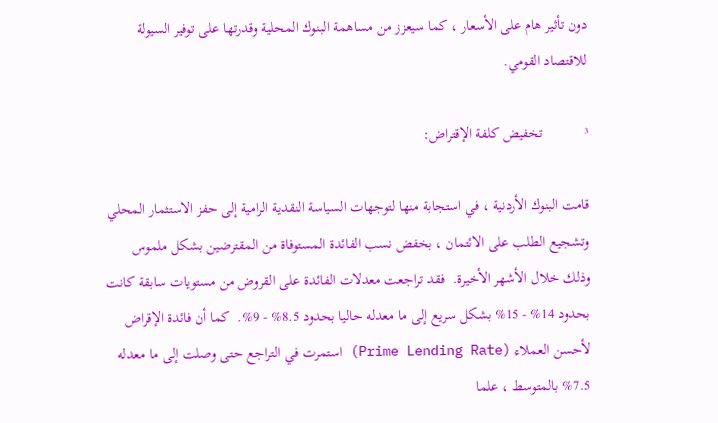دون تأثير هام على الأسعار ، كما سيعزز من مساهمة البنوك المحلية وقدرتها على توفير السيولة للاقتصاد القومي.

³           تخفيض كلفة الإقتراض:

قامت البنوك الأردنية ، في استجابة منها لتوجهات السياسة النقدية الرامية إلى حفز الاستثمار المحلي وتشجيع الطلب على الائتمان ، بخفض نسب الفائدة المستوفاة من المقترضين بشكل ملموس وذلك خلال الأشهر الأخيرة.  فقد تراجعت معدلات الفائدة على القروض من مستويات سابقة كانت بحدود 14% - 15% بشكل سريع إلى ما معدله حاليا بحدود 8.5% - 9%.  كما أن فائدة الإقراض لأحسن العملاء (Prime Lending Rate) استمرت في التراجع حتى وصلت إلى ما معدله 7.5% بالمتوسط ، علما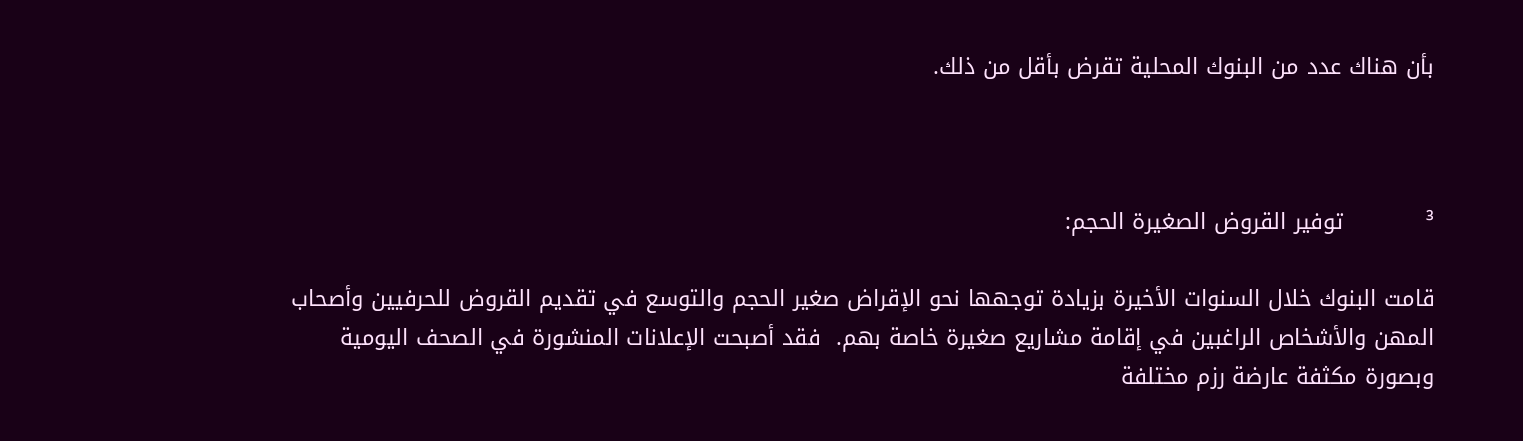بأن هناك عدد من البنوك المحلية تقرض بأقل من ذلك.



³           توفير القروض الصغيرة الحجم:

قامت البنوك خلال السنوات الأخيرة بزيادة توجهها نحو الإقراض صغير الحجم والتوسع في تقديم القروض للحرفيين وأصحاب المهن والأشخاص الراغبين في إقامة مشاريع صغيرة خاصة بهم.  فقد أصبحت الإعلانات المنشورة في الصحف اليومية وبصورة مكثفة عارضة رزم مختلفة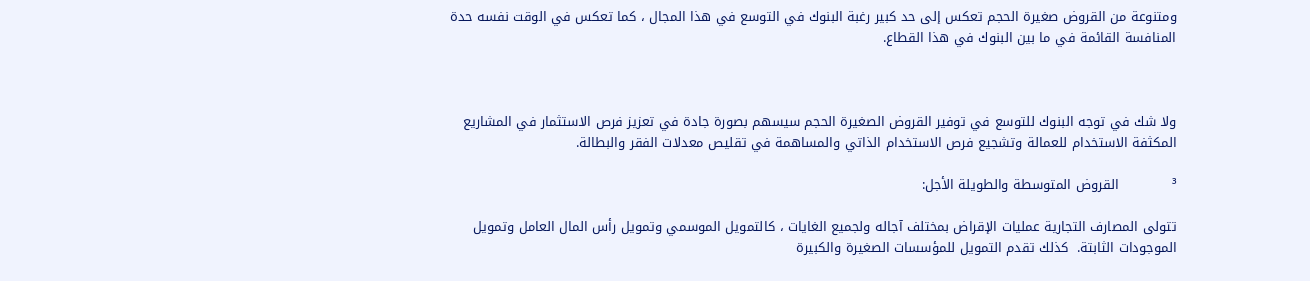ومتنوعة من القروض صغيرة الحجم تعكس إلى حد كبير رغبة البنوك في التوسع في هذا المجال ، كما تعكس في الوقت نفسه حدة المنافسة القائمة في ما بين البنوك في هذا القطاع.



ولا شك في توجه البنوك للتوسع في توفير القروض الصغيرة الحجم سيسهم بصورة جادة في تعزيز فرص الاستثمار في المشاريع المكثفة الاستخدام للعمالة وتشجيع فرص الاستخدام الذاتي والمساهمة في تقليص معدلات الفقر والبطالة.

³            القروض المتوسطة والطويلة الأجل:

تتولى المصارف التجارية عمليات الإقراض بمختلف آجاله ولجميع الغايات ، كالتمويل الموسمي وتمويل رأس المال العامل وتمويل الموجودات الثابتة.  كذلك تقدم التمويل للمؤسسات الصغيرة والكبيرة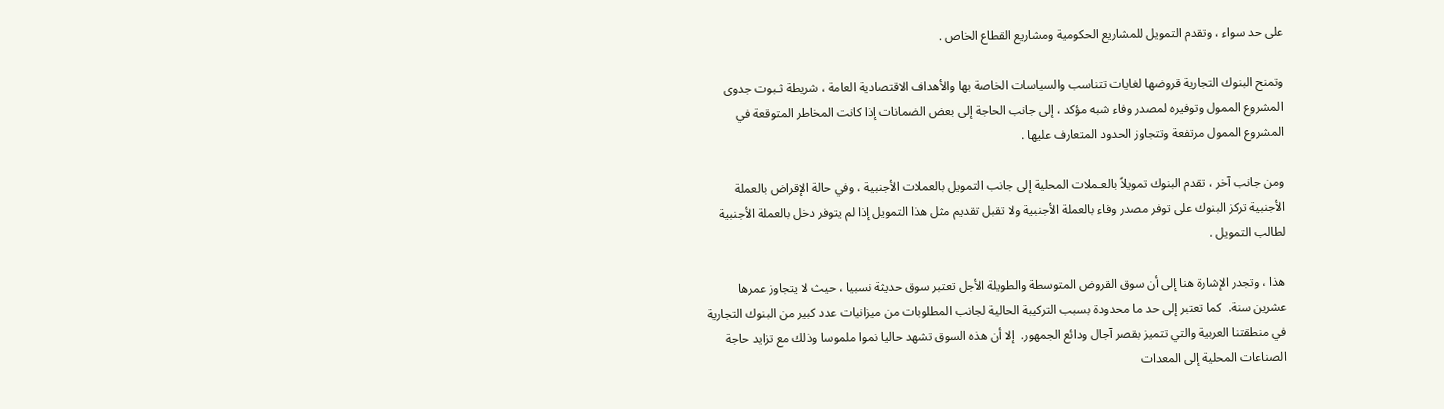على حد سواء ، وتقدم التمويل للمشاريع الحكومية ومشاريع القطاع الخاص .

وتمنح البنوك التجارية قروضها لغايات تتناسب والسياسات الخاصة بها والأهداف الاقتصادية العامة ، شريطة ثـبوت جدوى المشروع الممول وتوفيره لمصدر وفاء شبه مؤكد ، إلى جانب الحاجة إلى بعض الضمانات إذا كانت المخاطر المتوقعة في المشروع الممول مرتفعة وتتجاوز الحدود المتعارف عليها .

ومن جانب آخر ، تقدم البنوك تمويلاً بالعـملات المحلية إلى جانب التمويل بالعملات الأجنبية ، وفي حالة الإقراض بالعملة الأجنبية تركز البنوك على توفر مصدر وفاء بالعملة الأجنبية ولا تقبل تقديم مثل هذا التمويل إذا لم يتوفر دخل بالعملة الأجنبية لطالب التمويل .

هذا ، وتجدر الإشارة هنا إلى أن سوق القروض المتوسطة والطويلة الأجل تعتبر سوق حديثة نسبيا ، حيث لا يتجاوز عمرها عشرين سنة.  كما تعتبر إلى حد ما محدودة بسبب التركيبة الحالية لجانب المطلوبات من ميزانيات عدد كبير من البنوك التجارية في منطقتنا العربية والتي تتميز بقصر آجال ودائع الجمهور.  إلا أن هذه السوق تشهد حاليا نموا ملموسا وذلك مع تزايد حاجة الصناعات المحلية إلى المعدات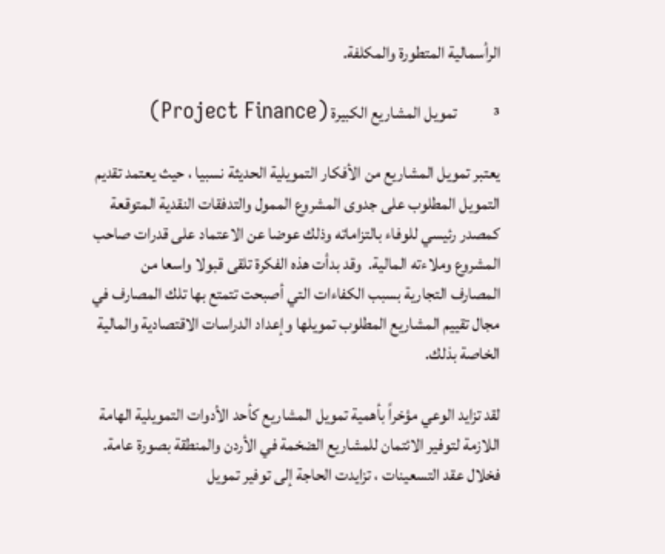الرأسمالية المتطورة والمكلفة.

³           تمويل المشاريع الكبيرة (Project Finance)

يعتبر تمويل المشاريع من الأفكار التمويلية الحديثة نسبيا ، حيث يعتمد تقديم التمويل المطلوب على جدوى المشروع الممول والتدفقات النقدية المتوقعة كمصدر رئيسي للوفاء بالتزاماته وذلك عوضا عن الاعتماد على قدرات صاحب المشروع وملاءته المالية.  وقد بدأت هذه الفكرة تلقى قبولا واسعا من المصارف التجارية بسبب الكفاءات التي أصبحت تتمتع بها تلك المصارف في مجال تقييم المشاريع المطلوب تمويلها وإعداد الدراسات الاقتصادية والمالية الخاصة بذلك.

لقد تزايد الوعي مؤخراً بأهمية تمويل المشاريع كأحد الأدوات التمويلية الهامة اللازمة لتوفير الائتمان للمشاريع الضخمة في الأردن والمنطقة بصورة عامة.  فخلال عقد التسعينات ، تزايدت الحاجة إلى توفير تمويل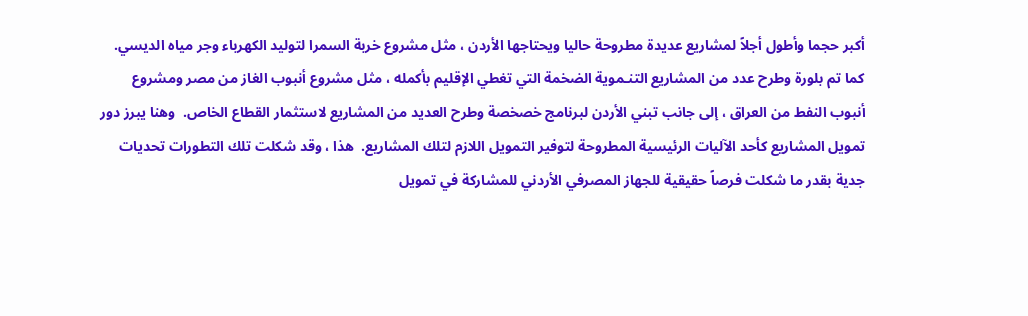أكبر حجما وأطول أجلاً لمشاريع عديدة مطروحة حاليا ويحتاجها الأردن ، مثل مشروع خربة السمرا لتوليد الكهرباء وجر مياه الديسي.  كما تم بلورة وطرح عدد من المشاريع التنـموية الضخمة التي تغطي الإقليم بأكمله ، مثل مشروع أنبوب الغاز من مصر ومشروع أنبوب النفط من العراق ، إلى جانب تبني الأردن لبرنامج خصخصة وطرح العديد من المشاريع لاستثمار القطاع الخاص.  وهنا يبرز دور تمويل المشاريع كأحد الآليات الرئيسية المطروحة لتوفير التمويل اللازم لتلك المشاريع.  هذا ، وقد شكلت تلك التطورات تحديات جدية بقدر ما شكلت فرصاً حقيقية للجهاز المصرفي الأردني للمشاركة في تمويل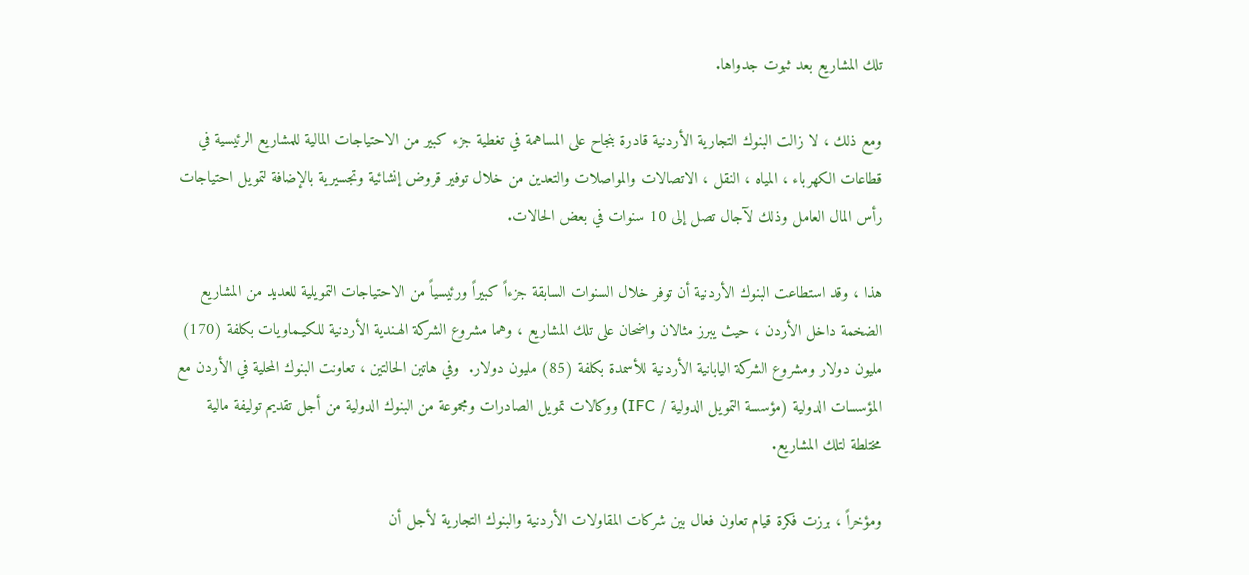تلك المشاريع بعد ثبوت جدواها.

ومع ذلك ، لا زالت البنوك التجارية الأردنية قادرة بنجاح على المساهمة في تغطية جزء كبير من الاحتياجات المالية للمشاريع الرئيسية في قطاعات الكهرباء ، المياه ، النقل ، الاتصالات والمواصلات والتعدين من خلال توفير قروض إنشائية وتجسيرية بالإضافة لتمويل احتياجات رأس المال العامل وذلك لآجال تصل إلى 10 سنوات في بعض الحالات.

هذا ، وقد استطاعت البنوك الأردنية أن توفر خلال السنوات السابقة جزءاً كبيراً ورئيسياً من الاحتياجات التمويلية للعديد من المشاريع الضخمة داخل الأردن ، حيث يبرز مثالان واضحان على تلك المشاريع ، وهما مشروع الشركة الهـندية الأردنية للكيـماويات بكلفة (170) مليون دولار ومشروع الشركة اليابانية الأردنية للأسمدة بكلفة (85) مليون دولار.  وفي هاتين الحالتين ، تعاونت البنوك المحلية في الأردن مع المؤسسات الدولية (مؤسسة التمويل الدولية / IFC) ووكالات تمويل الصادرات ومجموعة من البنوك الدولية من أجل تقديم توليفة مالية مختلطة لتلك المشاريع.

ومؤخراً ، برزت فكرة قيام تعاون فعال بين شركات المقاولات الأردنية والبنوك التجارية لأجل أن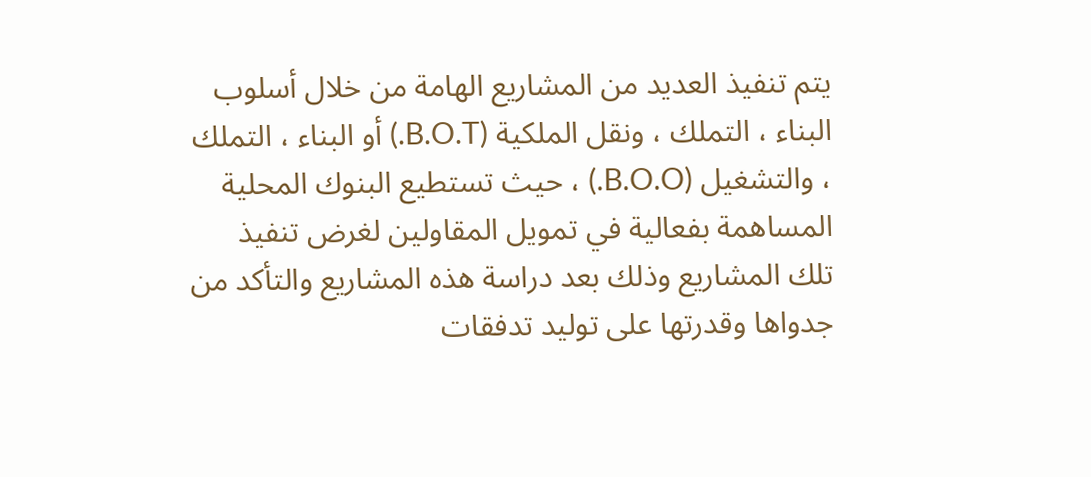يتم تنفيذ العديد من المشاريع الهامة من خلال أسلوب البناء ، التملك ، ونقل الملكية (B.O.T.) أو البناء ، التملك ، والتشغيل (B.O.O.) ، حيث تستطيع البنوك المحلية المساهمة بفعالية في تمويل المقاولين لغرض تنفيذ تلك المشاريع وذلك بعد دراسة هذه المشاريع والتأكد من جدواها وقدرتها على توليد تدفقات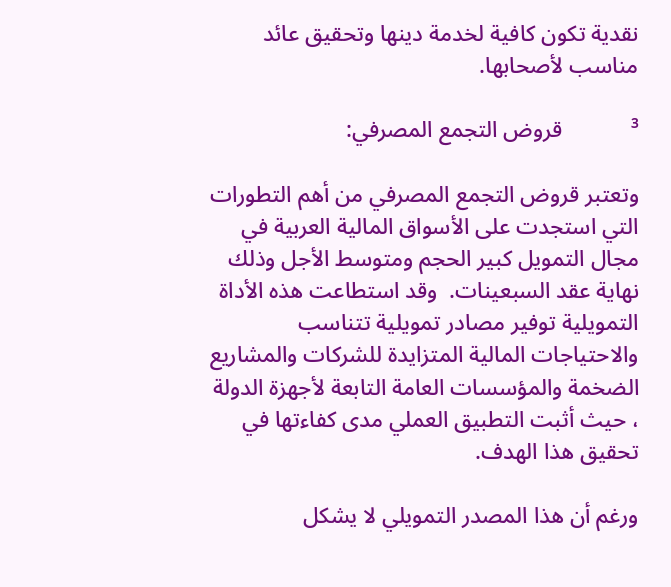نقدية تكون كافية لخدمة دينها وتحقيق عائد مناسب لأصحابها.

³            قروض التجمع المصرفي:

وتعتبر قروض التجمع المصرفي من أهم التطورات التي استجدت على الأسواق المالية العربية في مجال التمويل كبير الحجم ومتوسط الأجل وذلك نهاية عقد السبعينات.  وقد استطاعت هذه الأداة التمويلية توفير مصادر تمويلية تتناسب والاحتياجات المالية المتزايدة للشركات والمشاريع الضخمة والمؤسسات العامة التابعة لأجهزة الدولة ، حيث أثبت التطبيق العملي مدى كفاءتها في تحقيق هذا الهدف.

ورغم أن هذا المصدر التمويلي لا يشكل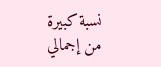نسبة كبيرة من إجمالي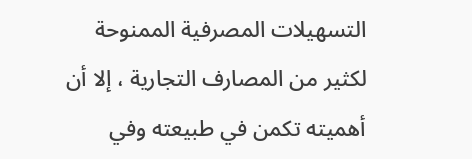التسهيلات المصرفية الممنوحة لكثير من المصارف التجارية ، إلا أن أهميته تكمن في طبيعته وفي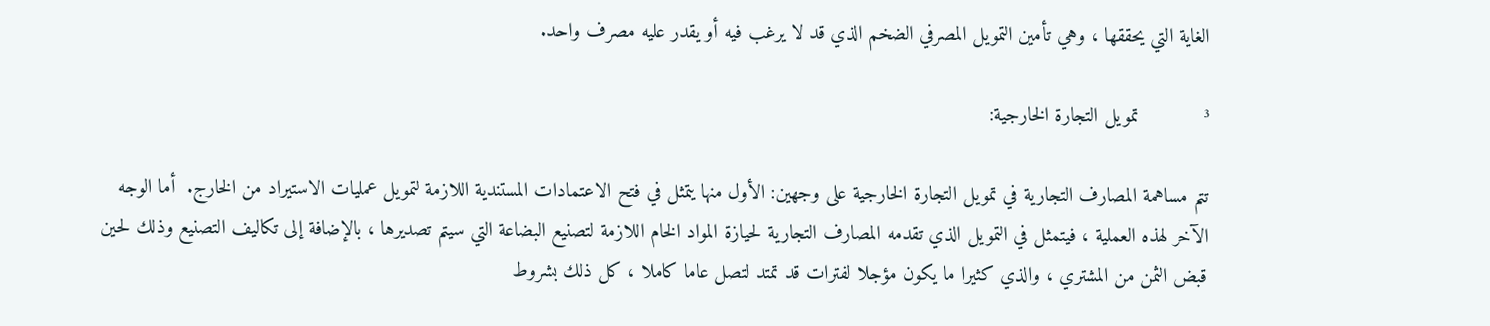الغاية التي يحققها ، وهي تأمين التمويل المصرفي الضخم الذي قد لا يرغب فيه أو يقدر عليه مصرف واحد.

³           تمويل التجارة الخارجية:

تتم مساهمة المصارف التجارية في تمويل التجارة الخارجية على وجهين: الأول منها يتمثل في فتح الاعتمادات المستندية اللازمة لتمويل عمليات الاستيراد من الخارج.  أما الوجه الآخر لهذه العملية ، فيتمثل في التمويل الذي تقدمه المصارف التجارية لحيازة المواد الخام اللازمة لتصنيع البضاعة التي سيتم تصديرها ، بالإضافة إلى تكاليف التصنيع وذلك لحين قبض الثمن من المشتري ، والذي كثيرا ما يكون مؤجلا لفترات قد تمتد لتصل عاما كاملا ، كل ذلك بشروط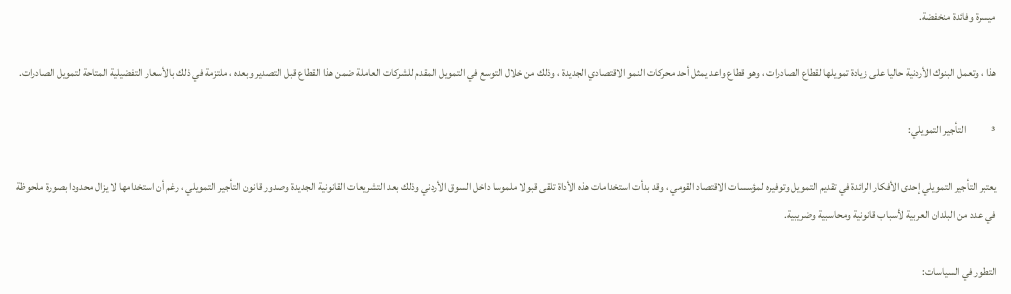ميسرة وفائدة منخفضة.

هذا ، وتعمل البنوك الأردنية حاليا على زيادة تمويلها لقطاع الصادرات ، وهو قطاع واعد يمثل أحد محركات النمو الاقتصادي الجديدة ، وذلك من خلال التوسع في التمويل المقدم للشركات العاملة ضمن هذا القطاع قبل التصدير وبعده ، ملتزمة في ذلك بالأسعار التفضيلية المتاحة لتمويل الصادرات.

³            التأجير التمويلي:

يعتبر التأجير التمويلي إحدى الأفكار الرائدة في تقديم التمويل وتوفيره لمؤسسات الاقتصاد القومي ، وقد بدأت استخدامات هذه الأداة تلقى قبولا ملموسا داخل السوق الأردني وذلك بعد التشريعات القانونية الجديدة وصدور قانون التأجير التمويلي ، رغم أن استخدامها لا يزال محدودا بصورة ملحوظة في عدد من البلدان العربية لأسباب قانونية ومحاسبية وضريبية.

التطور في السياسات: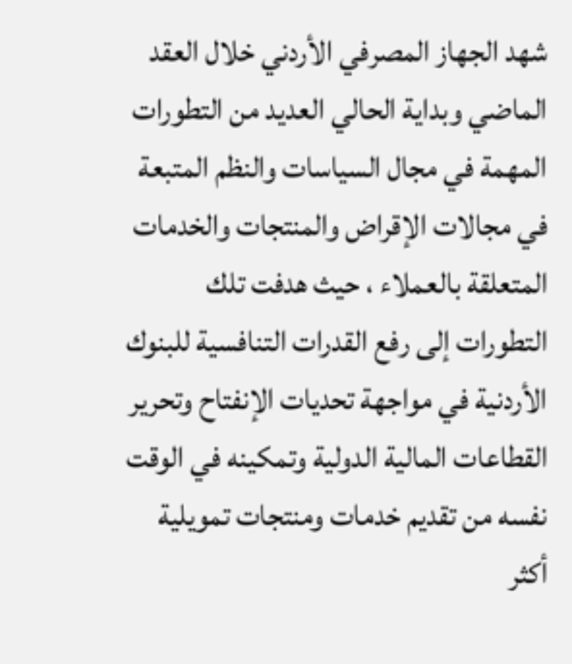شهد الجهاز المصرفي الأردني خلال العقد الماضي وبداية الحالي العديد من التطورات المهمة في مجال السياسات والنظم المتبعة في مجالات الإقراض والمنتجات والخدمات المتعلقة بالعملاء ، حيث هدفت تلك التطورات إلى رفع القدرات التنافسية للبنوك الأردنية في مواجهة تحديات الإنفتاح وتحرير القطاعات المالية الدولية وتمكينه في الوقت نفسه من تقديم خدمات ومنتجات تمويلية أكثر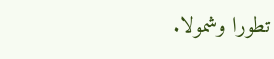تطورا وشمولا.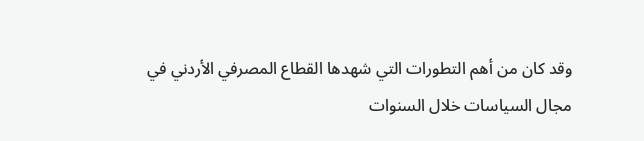وقد كان من أهم التطورات التي شهدها القطاع المصرفي الأردني في مجال السياسات خلال السنوات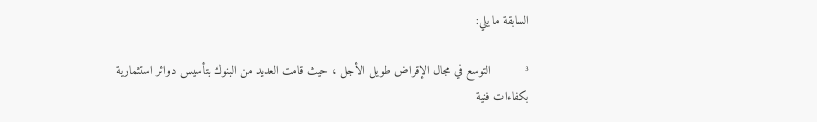السابقة ما يلي:

³          التوسع في مجال الإقراض طويل الأجل ، حيث قامت العديد من البنوك بتأسيس دوائر استثمارية بكفاءات فنية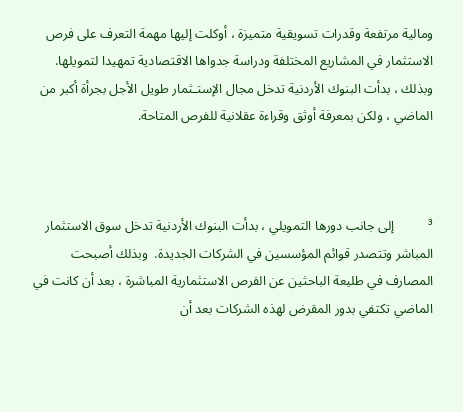ومالية مرتفعة وقدرات تسويقية متميزة ، أوكلت إليها مهمة التعرف على فرص الاستثمار في المشاريع المختلفة ودراسة جدواها الاقتصادية تمهيدا لتمويلها.  وبذلك ، بدأت البنوك الأردنية تدخل مجال الإستـثمار طويل الأجل بجرأة أكبر من الماضي ، ولكن بمعرفة أوثق وقراءة عقلانية للفرص المتاحة.



³          إلى جانب دورها التمويلي ، بدأت البنوك الأردنية تدخل سوق الاستثمار المباشر وتتصدر قوائم المؤسسين في الشركات الجديدة.  وبذلك أصبحت المصارف في طليعة الباحثين عن الفرص الاستثمارية المباشرة ، بعد أن كانت في الماضي تكتفي بدور المقرض لهذه الشركات بعد أن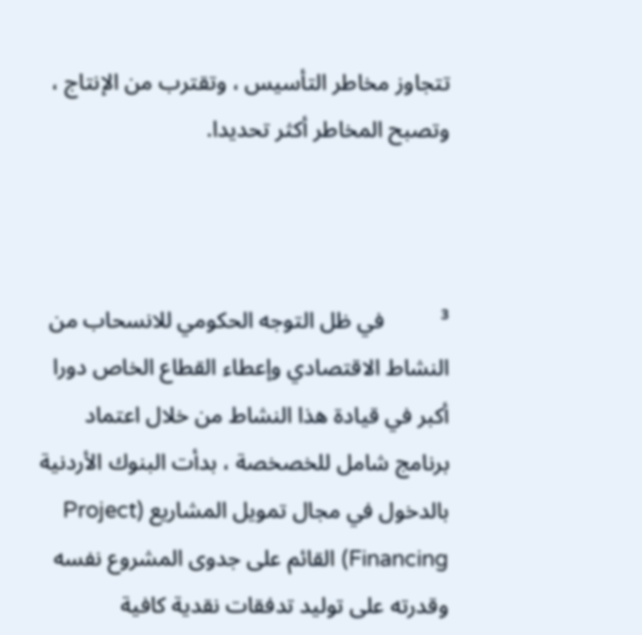تتجاوز مخاطر التأسيس ، وتقترب من الإنتاج ، وتصبح المخاطر أكثر تحديدا.



³          في ظل التوجه الحكومي للانسحاب من النشاط الاقتصادي وإعطاء القطاع الخاص دورا أكبر في قيادة هذا النشاط من خلال اعتماد برنامج شامل للخصخصة ، بدأت البنوك الأردنية بالدخول في مجال تمويل المشاريع (Project Financing) القائم على جدوى المشروع نفسه وقدرته على توليد تدفقات نقدية كافية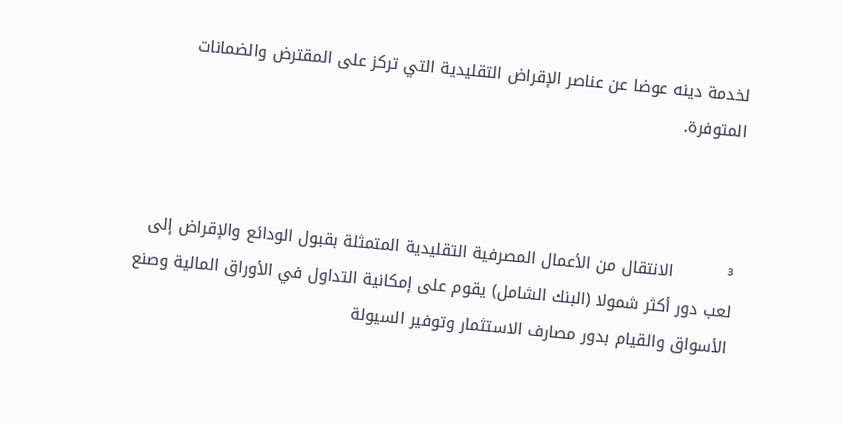لخدمة دينه عوضا عن عناصر الإقراض التقليدية التي تركز على المقترض والضمانات المتوفرة.



³          الانتقال من الأعمال المصرفية التقليدية المتمثلة بقبول الودائع والإقراض إلى لعب دور أكثر شمولا (البنك الشامل) يقوم على إمكانية التداول في الأوراق المالية وصنع الأسواق والقيام بدور مصارف الاستثمار وتوفير السيولة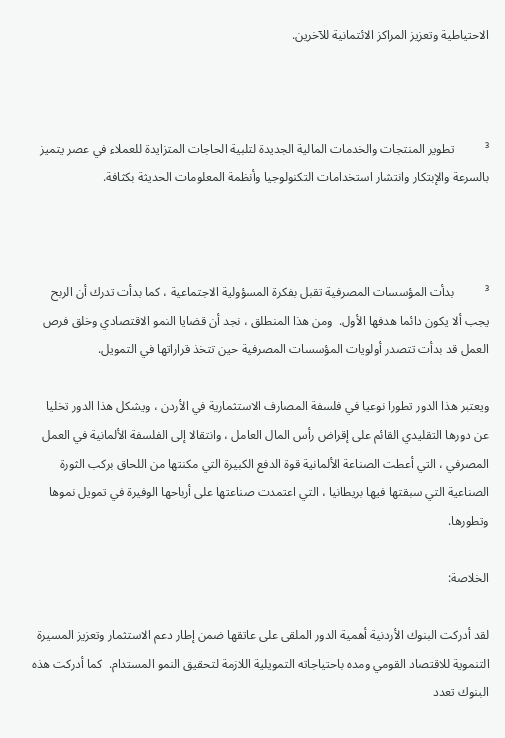الاحتياطية وتعزيز المراكز الائتمانية للآخرين.



³          تطوير المنتجات والخدمات المالية الجديدة لتلبية الحاجات المتزايدة للعملاء في عصر يتميز بالسرعة والإبتكار وانتشار استخدامات التكنولوجيا وأنظمة المعلومات الحديثة بكثافة.



³          بدأت المؤسسات المصرفية تقبل بفكرة المسؤولية الاجتماعية ، كما بدأت تدرك أن الربح يجب ألا يكون دائما هدفها الأول.  ومن هذا المنطلق ، نجد أن قضايا النمو الاقتصادي وخلق فرص العمل قد بدأت تتصدر أولويات المؤسسات المصرفية حين تتخذ قراراتها في التمويل.

ويعتبر هذا الدور تطورا نوعيا في فلسفة المصارف الاستثمارية في الأردن ، ويشكل هذا الدور تخليا عن دورها التقليدي القائم على إقراض رأس المال العامل ، وانتقالا إلى الفلسفة الألمانية في العمل المصرفي ، التي أعطت الصناعة الألمانية قوة الدفع الكبيرة التي مكنتها من اللحاق بركب الثورة الصناعية التي سبقتها فيها بريطانيا ، التي اعتمدت صناعتها على أرباحها الوفيرة في تمويل نموها وتطورها.

الخلاصة:

لقد أدركت البنوك الأردنية أهمية الدور الملقى على عاتقها ضمن إطار دعم الاستثمار وتعزيز المسيرة التنموية للاقتصاد القومي ومده باحتياجاته التمويلية اللازمة لتحقيق النمو المستدام.  كما أدركت هذه البنوك تعدد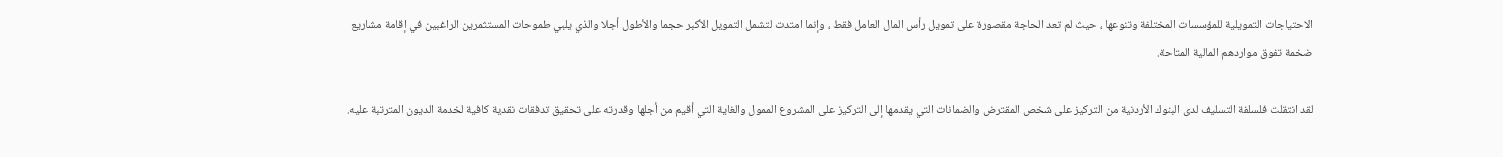الاحتياجات التمويلية للمؤسسات المختلفة وتنوعها ، حيث لم تعد الحاجة مقصورة على تمويل رأس المال العامل فقط ، وإنما امتدت لتشمل التمويل الأكبر حجما والأطول أجلا والذي يلبي طموحات المستثمرين الراغبين في إقامة مشاريع ضخمة تفوق مواردهم المالية المتاحة.

لقد انتقلت فلسلفة التسليف لدى البنوك الأردنية من التركيز على شخص المقترض والضمانات التي يقدمها إلى التركيز على المشروع الممول والغاية التي أقيم من أجلها وقدرته على تحقيق تدفقات نقدية كافية لخدمة الديون المترتبة عليه.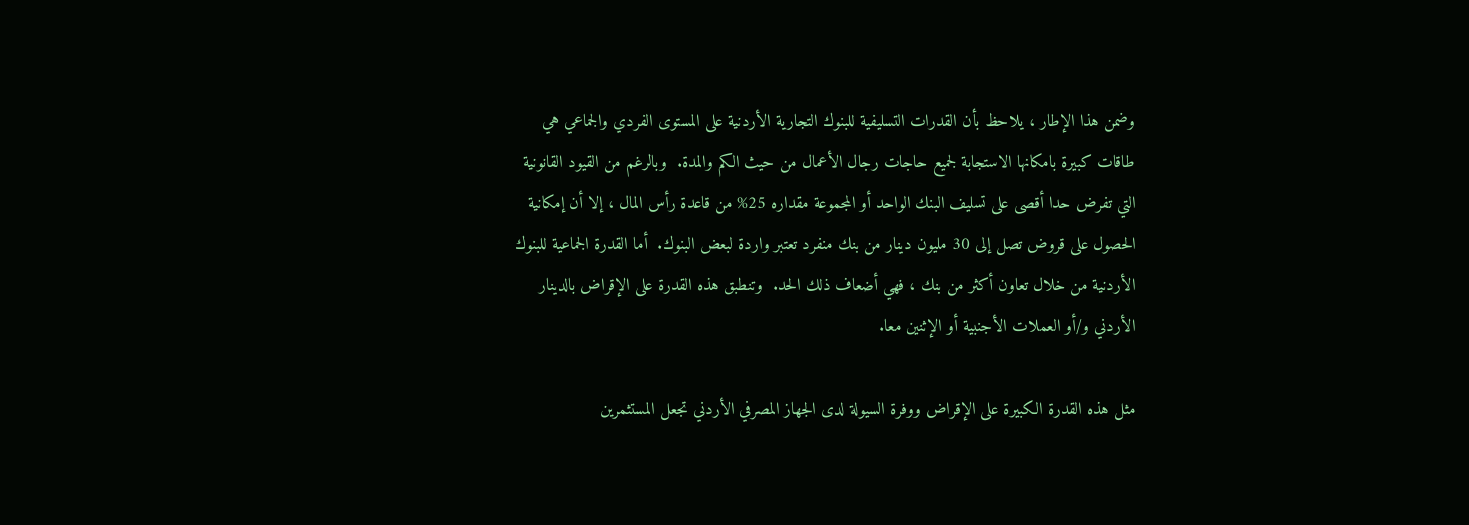وضمن هذا الإطار ، يلاحظ بأن القدرات التسليفية للبنوك التجارية الأردنية على المستوى الفردي والجماعي هي طاقات كبيرة بامكانها الاستجابة لجميع حاجات رجال الأعمال من حيث الكم والمدة.  وبالرغم من القيود القانونية التي تفرض حدا أقصى على تسليف البنك الواحد أو المجموعة مقداره 25% من قاعدة رأس المال ، إلا أن إمكانية الحصول على قروض تصل إلى 30 مليون دينار من بنك منفرد تعتبر واردة لبعض البنوك.  أما القدرة الجماعية للبنوك الأردنية من خلال تعاون أكثر من بنك ، فهي أضعاف ذلك الحد.  وتنطبق هذه القدرة على الإقراض بالدينار الأردني و/أو العملات الأجنبية أو الإثنين معا.

مثل هذه القدرة الكبيرة على الإقراض ووفرة السيولة لدى الجهاز المصرفي الأردني تجعل المستثمرين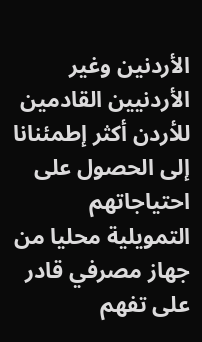الأردنين وغير الأردنيين القادمين للأردن أكثر إطمئنانا إلى الحصول على احتياجاتهم التمويلية محليا من جهاز مصرفي قادر على تفهم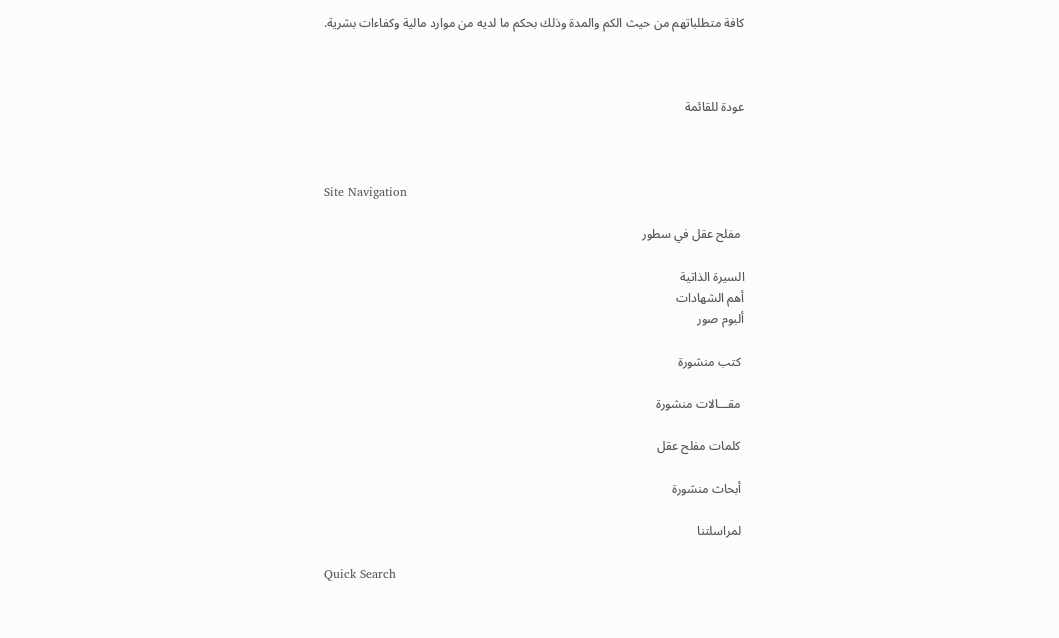كافة متطلباتهم من حيث الكم والمدة وذلك بحكم ما لديه من موارد مالية وكفاءات بشرية.



عودة للقائمة



Site Navigation

 مفلح عقل في سطور

السيرة الذاتية
أهم الشهادات
ألبوم صور

 كتب منشورة

 مقـــالات منشورة

 كلمات مفلح عقل

 أبحاث منشورة

 لمراسلتنا

Quick Search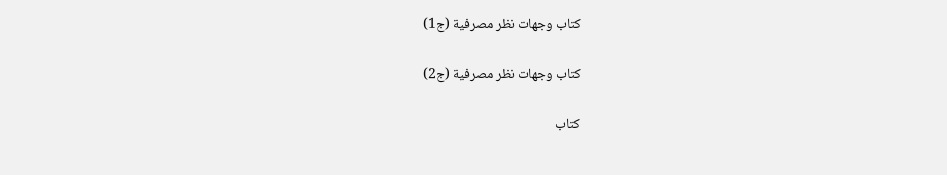كتاب وجهات نظر مصرفية (ج1)

كتاب وجهات نظر مصرفية (ج2)

كتاب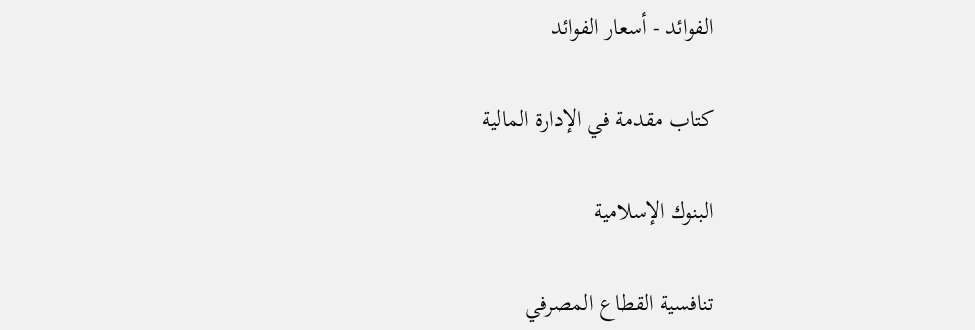الفوائد - أسعار الفوائد

كتاب مقدمة في الإدارة المالية

البنوك الإسلامية

تنافسية القطاع المصرفي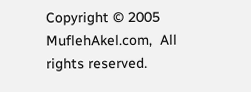Copyright © 2005 MuflehAkel.com,  All rights reserved.